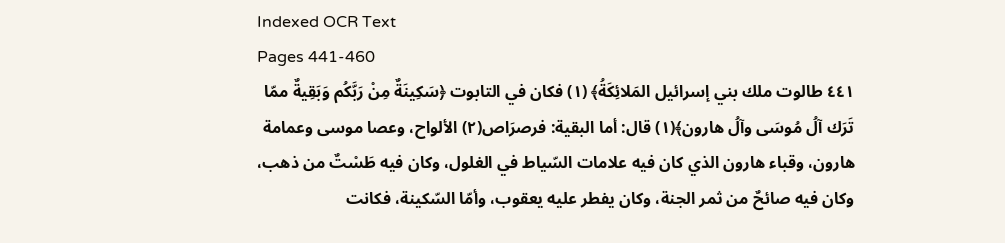Indexed OCR Text
Pages 441-460
٤٤١ طالوت ملك بني إسرائيل المَلائِكَةُ﴾ (١) فكان في التابوت ﴿سَكِينَةٌ مِنْ رَبَّكُم وَبَقِيةٌ ممّا تَرَك آلُ مُوسَى وآلُ هارون﴾(١) قال: أما البقية: فرصرَاص(٢) الألواح، وعصا موسى وعمامة هارون، وقباء هارون الذي كان فيه علامات السّياط في الغلول، وكان فيه طَسْتٌ من ذهب، وكان فيه صائحٌ من ثمر الجنة، وكان يفطر عليه يعقوب، وأمّا السّكينة، فكانت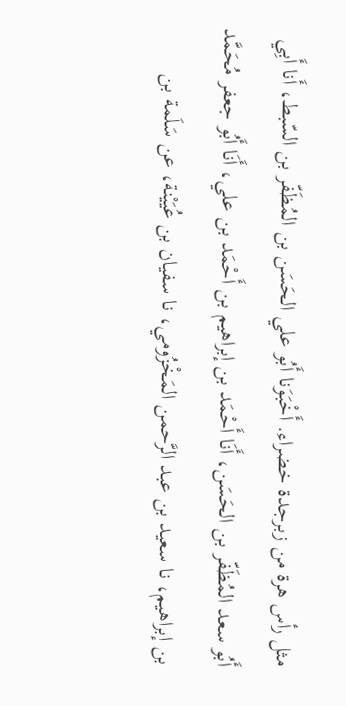مثل رأس هرة من زبرجدة خضراء. أَخْبَوَنا أَبُو علي الحَسَن بن المُظَفّر بن السّبط، أَنا أَبِي أَبُو سعد المُظَفّر بن الحَسَن، أَنَا أَحْمَد بن إبراهيم بن أَحْمَد بن علي، أَنَا أَبُو جعفر مُحَمَّد بن إبراهيم، نا سعيد بن عبد الرَّحمن المَخْزُومي، نا سفيان بن عُيَيْنة، عن سَلَمة بن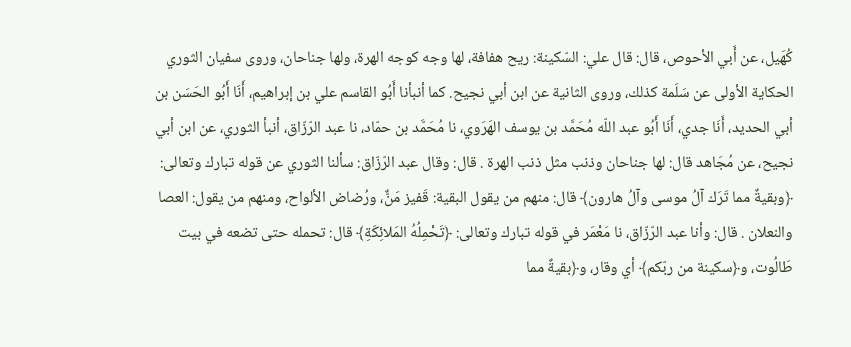كُهَيل، عن أَبي الأحوص، قال: قال علي: السّكينة: ريح هفافة، لها وجه كوجه الهرة، ولها جناحان، وروى سفيان الثوري الحكاية الأولى عن سَلَمة كذلك، وروى الثانية عن ابن أبي نجيح. كما أنبأنا أَبُو القاسم علي بن إبراهيم، أَنَا أَبُو الحَسَن بن أبي الحديد، أَنَا جدي، أَنَا أَبُو عبد اللّه مُحَمَّد بن يوسف الهَرَوي، نا مُحَمَّد بن حمّاد، نا عبد الرّزّاق، أنبأ الثوري، عن ابن أبي نجيح، عن مُجَاهد قال: لها جناحان وذنب مثل ذنب الهرة . قال: وقال عبد الرّزّاق: سألنا الثوري عن قوله تبارك وتعالى: ﴿وبقيةٌ مما تَرَك آلُ موسى وآلُ هارون﴾ قال: منهم من يقول البقية: قَفيز مَنٌّ، ورُضاض الألواح، ومنهم من يقول: العصا والنعلان . قال: وأنا عبد الرّزّاق، نا مَعْمَر في قوله تبارك وتعالى: ﴿تَحْمِلُهُ المَلائِكَةِ﴾ قال: تحمله حتى تضعه في بيت طَالُوت، و﴿سكينة من ربّكم﴾ أي وقار، و﴿بقيةٌ مما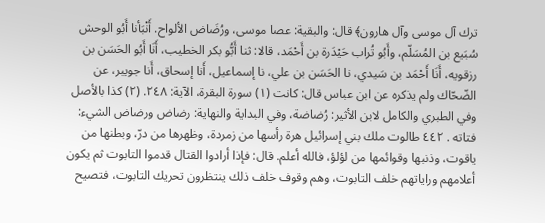ترك آل موسى وآل هارون﴾ قال: والبقية: عصا موسى، ورُضَاض الألواح. أَنْبَأنا أَبُو الوحش سُبَيع بن المُسَلّم، وأَبُو تُراب حَيْدَرة بن أَحْمَد، قالا: ثنا أَبُّو بكر الخطيب، أَنَا أَبُو الحَسَن بن رزقويه، أَنَا أَحْمَد بن سَيدي، نا الحَسَن بن علي، نا إسماعيل، أَنا إسحاق، أَنا جويبر، عن الضّحّاك ولم يذكره عن ابن عباس قال: كانت (١) سورة البقرة، الآية: ٢٤٨. (٢) كذا بالأصل وفي الطبري والكامل لابن الأثير: رُضاضة، وفي البداية والنهاية: رضاض ورضاض الشيء: فتاته . ٤٤٢ طالوت ملك بني إسرائيل هرة رأسها من زمردة، وظهرها من درّ، وبطنها من ياقوت، وذنبها وقوائمها من لؤلؤ، فالله أعلم. قال: فإذا أرادوا القتال قدموا التابوت ثم يكون أعلامهم وراياتهم خلف التابوت، وهم وقوف خلف ذلك ينتظرون تحريك التابوت، فتصيح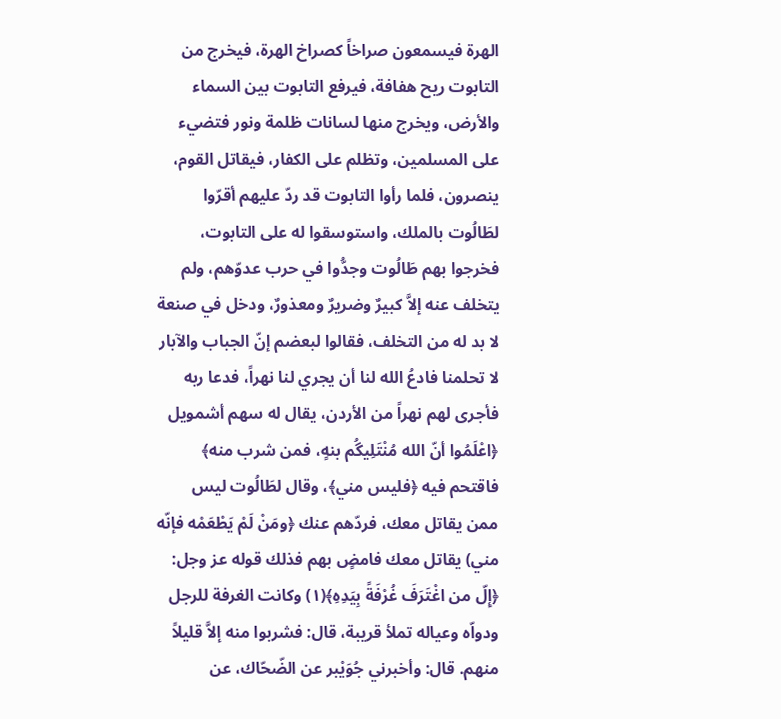الهرة فيسمعون صراخاً كصراخ الهرة، فيخرج من التابوت ريح هفافة، فيرفع التابوت بين السماء والأرض، ويخرج منها لسانات ظلمة ونور فتضيء على المسلمين، وتظلم على الكفار، فيقاتل القوم، ينصرون، فلما رأوا التابوت قد ردّ عليهم أقرّوا لطَالُوت بالملك، واستوسقوا له على التابوت، فخرجوا بهم طَالُوت وجدُّوا في حرب عدوّهم، ولم يتخلف عنه إلاَّ كبيرٌ وضريرٌ ومعذورٌ، ودخل في صنعة لا بد له من التخلف، فقالوا لبعضم إنّ الجباب والآبار لا تحلمنا فادعُ الله لنا أن يجري لنا نهراً، فدعا ربه فأجرى لهم نهراً من الأردن، يقال له سهم أشمویل ﴿اعْلَمُوا أنّ الله مُنْتَلِیگُم بنهٍ، فمن شرب منه﴾ فاقتحم فيه ﴿فلیس مني﴾، وقال لطَالُوت ليس ممن يقاتل معك، فردّهم عنك ﴿ومَنْ لَمْ يَطْعَمْه فإنّه مني) يقاتل معك فامضٍ بهم فذلك قوله عز وجل: ﴿إِلّ من اغْتَرَفَ غُرْفَةً بِيَدِهِ﴾(١) وكانت الغرفة للرجل ودواّه وعياله تملأ قريبة، قال: فشربوا منه إلاَّ قليلاً منهم. قال: وأخبرني جُوَيْبر عن الضّحّاك، عن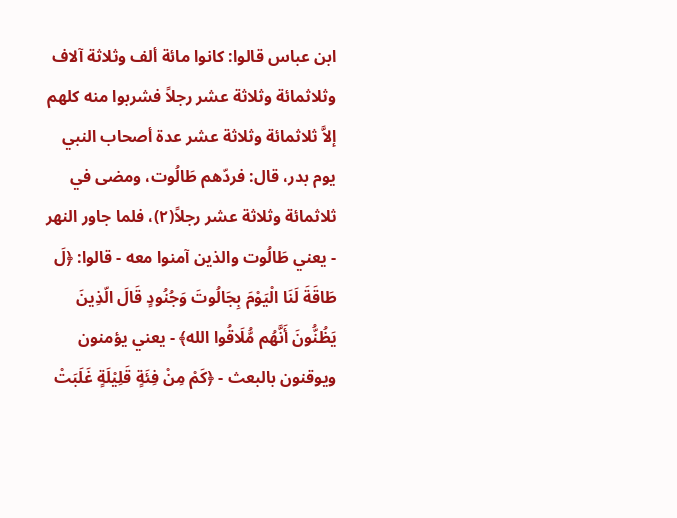ابن عباس قالوا: كانوا مائة ألف وثلاثة آلاف وثلاثمائة وثلاثة عشر رجلاً فشربوا منه كلهم إلاَّ ثلاثمائة وثلاثة عشر عدة أصحاب النبي يوم بدر، قال: فردّهم طَالُوت، ومضى في ثلاثمائة وثلاثة عشر رجلاً(٢)، فلما جاور النهر - يعني طَالُوت والذين آمنوا معه - قالوا: ﴿لَ طَاقَةَ لَنَا الْيَوْمَ بِجَالُوتَ وَجُنُودٍ قَالَ الّذِينَ يَظُنُّونَ أَنَّهُم مُّلَاقُوا الله﴾ - يعني يؤمنون ويوقنون بالبعث - ﴿كَمْ مِنْ فِئَةٍ قَلِيْلَةٍ غَلَبَتْ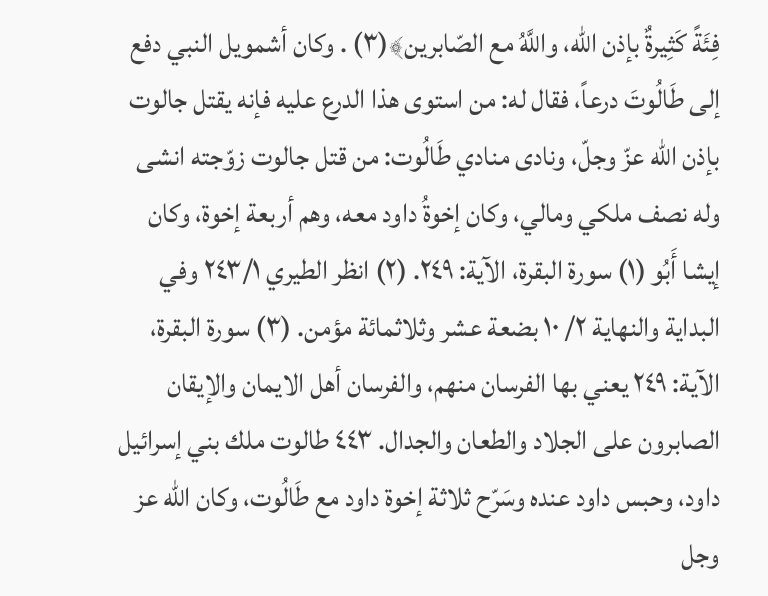فِئَةً كَثِيرةٌ بإذن الله، واللَّهُ مع الصّابرين﴾(٣) . وكان أشمويل النبي دفع إلى طَالُوتَ درعاً، فقال له: من استوى هذا الدرع عليه فإنه يقتل جالوت بإذن الله عزّ وجلّ، ونادى منادي طَالُوت: من قتل جالوت زوّجته انشى وله نصف ملكي ومالي، وكان إخوةُ داود معه، وهم أربعة إخوة، وكان إيشا أَبُو (١) سورة البقرة، الآية: ٢٤٩. (٢) انظر الطيري ٢٤٣/١ وفي البداية والنهاية ٢/ ١٠ بضعة عشر وثلاثمائة مؤمن. (٣) سورة البقرة، الآية: ٢٤٩ يعني بها الفرسان منهم، والفرسان أهل الايمان والإيقان الصابرون على الجلاد والطعان والجدال. ٤٤٣ طالوت ملك بني إسرائيل داود، وحبس داود عنده وسَرّح ثلاثة إخوة داود مع طَالُوت، وكان الله عز وجل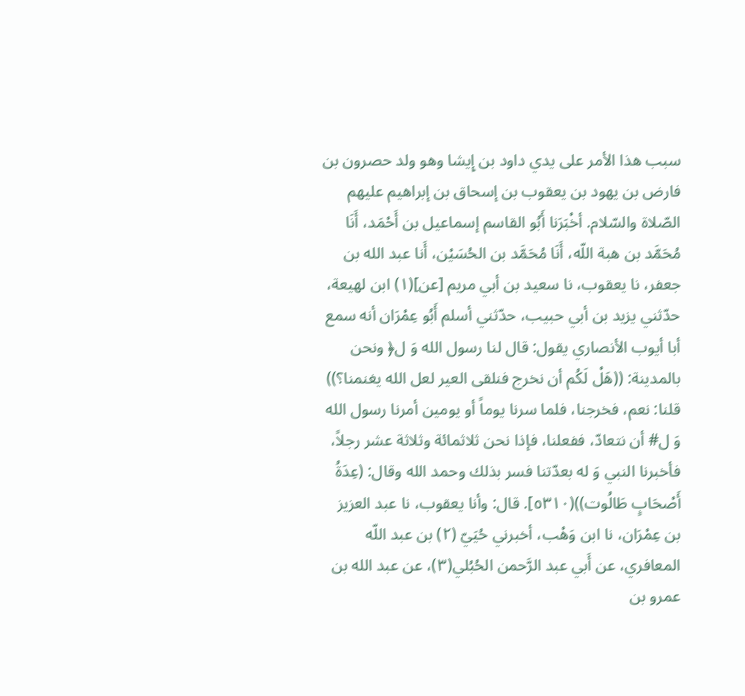سبب هذا الأمر على يدي داود بن إِيشا وهو ولد حصرون بن فارض بن يهود بن يعقوب بن إسحاق بن إبراهيم عليهم الصّلاة والسّلام. أخْبَرَنا أَبُو القاسم إسماعيل بن أَحْمَد، أَنَا مُحَمَّد بن هبة اللّه، أَنَا مُحَمَّد بن الحُسَيْن، أَنا عبد الله بن جعفر، نا يعقوب، نا سعيد بن أبي مريم [عن](١) ابن لهيعة، حدّثني يزيد بن أبي حبيب، حدّثني أسلم أَبُو عِمْرَان أنه سمع أبا أيوب الأنصاري يقول: قال لنا رسول الله وَ ل﴿ ونحن بالمدينة: ((هَلْ لَكُم أن نخرج فنلقى العير لعل الله يغنمنا؟)) قلنا: نعم، فخرجنا، فلما سرنا يوماً أو يومين أمرنا رسول الله وَ ل# أن نتعادّ، ففعلنا، فإذا نحن ثلاثمائة وثلاثة عشر رجلاً، فأخبرنا النبي وَ له بعدّتنا فسر بذلك وحمد الله وقال: (عِدَةُ أَصْحَابٍ طَالُوت))(٥٣١٠]. قال: وأنا يعقوب، نا عبد العزيز بن عِمْرَان، نا ابن وَهْب، أخبرني حُيَيّ (٢) بن عبد اللّه المعافري، عن أَبي عبد الرَّحمن الحُبُلي(٣)، عن عبد الله بن عمرو بن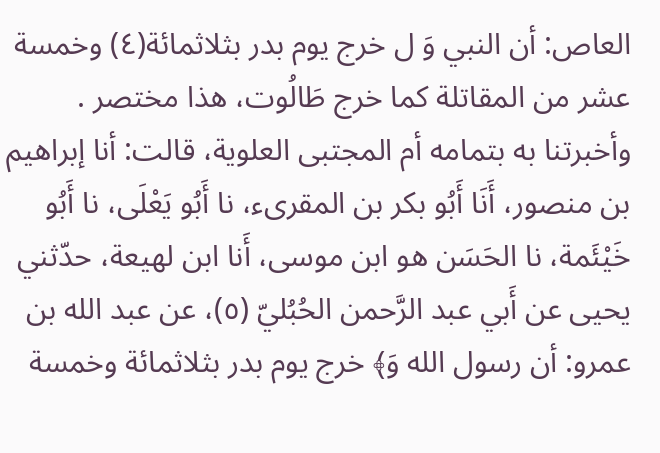العاص: أن النبي وَ ل خرج يوم بدر بثلاثمائة(٤) وخمسة عشر من المقاتلة كما خرج طَالُوت، هذا مختصر . وأخبرتنا به بتمامه أم المجتبى العلوية، قالت: أنا إبراهيم بن منصور، أَنَا أَبُو بكر بن المقرىء، نا أَبُو يَعْلَى، نا أَبُو خَيْئَمة، نا الحَسَن هو ابن موسى، أَنا ابن لهيعة، حدّثني يحيى عن أَبي عبد الرَّحمن الحُبُليّ (٥)، عن عبد الله بن عمرو: أن رسول الله وَ﴾ خرج يوم بدر بثلاثمائة وخمسة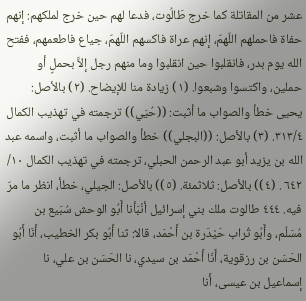عشر من المقاتلة كما خرج طَالُوت، فدعا لهم حين خرج لملكهم: إنهم حفاة فاحملهم اللّهمّ، إنهم عراة فاكسهم اللّهمّ، جياع فاطعمهم، ففتح الله يوم بدر، فانقلبوا حين انقلبوا وما منهم رجل إلاَّ بحملٍ أو حملين، واكتسوا وشبعوا. (١) زيادة منا للإيضاح. (٢) بالأصل: يحيى خطأ والصواب ما أثبت: ((حُيَي)) ترجمته في تهذيب الكمال ٣١٣/٤. (٣) بالأصل: ((البجلي)) خطأ والصواب ما أثبت، واسمه عبد الله بن يزيد أبو عبد الرحمن الحبلي، ترجمته في تهذيب الكمال ١٠/ ٦٤٢ . (٤)) بالأصل: ثلاثمئة. (٥)) بالأصل: الجيلي، خطأ، انظر ما مرّ فيه. ٤٤٤ طالوت ملك بني إسرائيل أنْبَأنا أَبُو الوحش سُبَيع بن مُسَلّم، وأَبُو تُراب حَيْدَرة بن أَحْمَد، قالا: ثنا أَبُو بكر الخطيب، أَنَا أَبُو الحَسَن بن رزقوية، أَنَا أَحْمَد بن سيدي، نا الحَسَن بن علي، نا إسماعيل بن عيسى، أَنا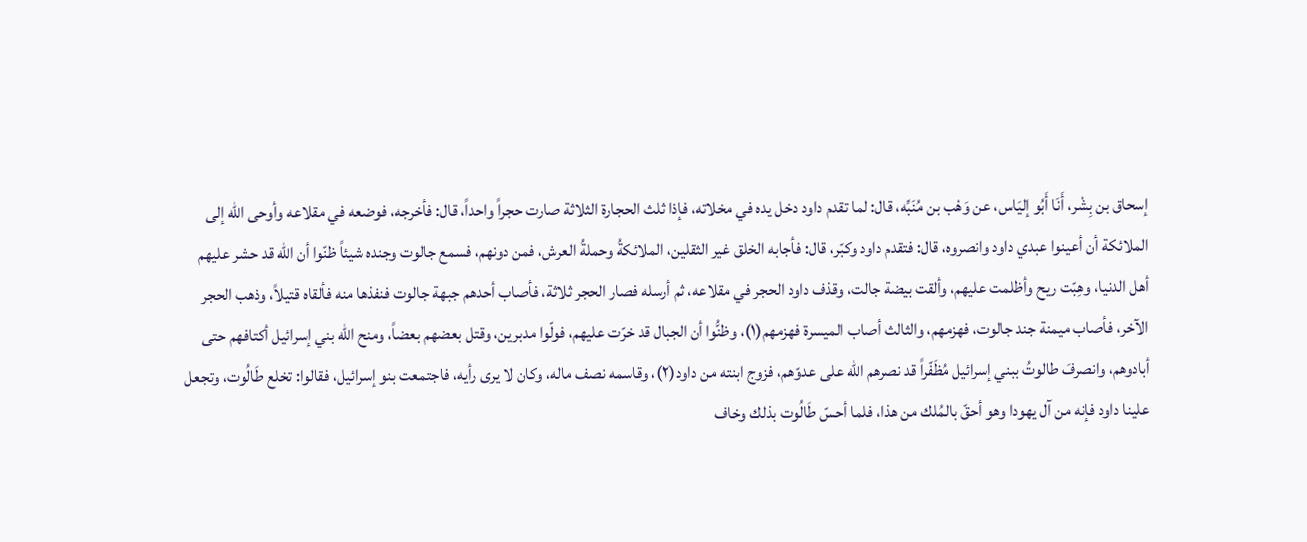إسحاق بن بِشْر، أَنَا أَبُو إليَاس، عن وَهْب بن مُنَبِّه، قال: لما تقدم داود دخل يده في مخلاته، فإذا ثلث الحجارة الثلاثة صارت حجراً واحداً، قال: فأخرجه، فوضعه في مقلاعه وأوحى الله إلى الملائكة أن أعينوا عبدي داود وانصروه، قال: فتقدم داود وكبّر، قال: فأجابه الخلق غير الثقلين، الملائكةُ وحملةُ العرش، فمن دونهم، فسمع جالوت وجنده شيئاً ظنّوا أن الله قد حشر عليهم أهل الدنيا، وهِبّت ريح وأظلمت عليهم، وألقت بيضة جالت، وقذف داود الحجر في مقلاعه، ثم أرسله فصار الحجر ثلاثة، فأصاب أحدهم جبهة جالوت فنفذها منه فألقاه قتيلاً، وذهب الحجر الآخر، فأصاب ميمنة جند جالوت، فهزمهم، والثالث أصاب الميسرة فهزمهم(١)، وظنُّوا أن الجبال قد خرّت عليهم، فولّوا مدبرين، وقتل بعضهم بعضاً، ومنح الله بني إسرائيل أكتافهم حتى أبادوهم، وانصرفَ طالوتُ ببني إسرائيل مُظَفّراً قد نصرهم الله على عدوّهم، فزوج ابنته من داود(٢)، وقاسمه نصف ماله، وكان لا يرى رأيه، فاجتمعت بنو إسرائيل، فقالوا: تخلع طَالُوت، وتجعل علينا داود فإنه من آل يهودا وهو أحقّ بالمُلك من هذا، فلما أحسّ طَالُوت بذلك وخاف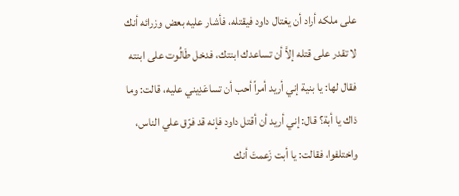على ملكه أراد أن يغتال داود فيقتله، فأشار عليه بعض وزرائه أنك لا تقدر على قتله إلاَّ أن تساعدك ابنتك، فدخل طَالُوت على ابنته فقال لها: يا بنية إني أريد أمراً أحب أن تساعَدِيني عليه، قالت: وما ذاك يا أبة؟ قال: إني أريد أن أقتل داود فإنه قد فرّق علي الناس، واختلفوا، فقالت: يا أبت زَعمتَ أنك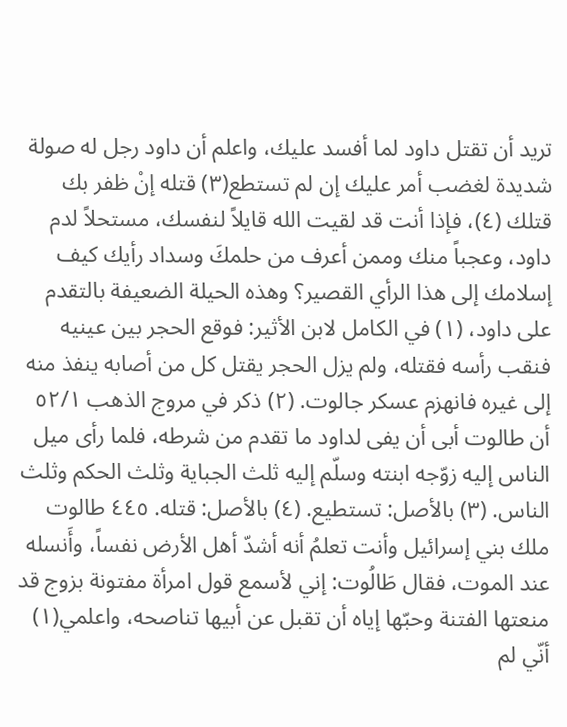تريد أن تقتل داود لما أفسد عليك، واعلم أن داود رجل له صولة شديدة لغضب أمر عليك إن لم تستطع(٣) قتله إنْ ظفر بك قتلك (٤)، فإذا أنت قد لقيت الله قايلاً لنفسك، مستحلاً لدم داود، وعجباً منك وممن أعرف من حلمكَ وسداد رأيك كيف إسلامك إلى هذا الرأي القصير؟ وهذه الحيلة الضعيفة بالتقدم على داود، (١) في الكامل لابن الأثير: فوقع الحجر بين عينيه فنقب رأسه فقتله، ولم يزل الحجر يقتل كل من أصابه ينفذ منه إلى غيره فانهزم عسکر جالوت. (٢) ذكر في مروج الذهب ٥٢/١ أن طالوت أبى أن يفى لداود ما تقدم من شرطه، فلما رأى ميل الناس إليه زوّجه ابنته وسلّم إليه ثلث الجباية وثلث الحكم وثلث الناس. (٣) بالأصل: تستطيع. (٤) بالأصل: قتله. ٤٤٥ طالوت ملك بني إسرائيل وأنت تعلمُ أنه أشدّ أهل الأرض نفساً، وأَنسله عند الموت، فقال طَالُوت: إني لأسمع قول امرأة مفتونة بزوج قد منعتها الفتنة وحبّها إياه أن تقبل عن أبيها تناصحه، واعلمي(١) أنّي لم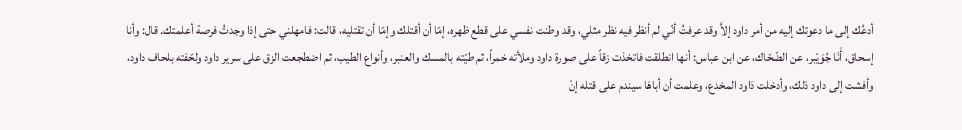أدعُك إلى ما دعوتك إليه من أمر داود إلاَّ وقد عرفتُ أنّي لم أنظر فيه نظر مثلي، وقد وطنت نفسي على قطع ظهره، إمّا أن أقتلك وإمّا أن تقتليه، قالت: فامهلني حتى إذا وجدتُ فرصة أعلمتك. قال: وأنا إسحاق، أَنَا جُوَيْبر، عن الضّحّاك، عن ابن عباس: أنها انطلقت فاتخذت زقاً على صورة داود وملأته خمراً، ثم طيّته بالمسك والعنبر، وأنواع الطيب، ثم اضطجعت الزق على سرير داود ولحّفته بلحاف داود، وأفشت إلى داود ذلك، وأدخلت دَاود المخدع، وعلمت أن أباهَا سيندم على قتله إنْ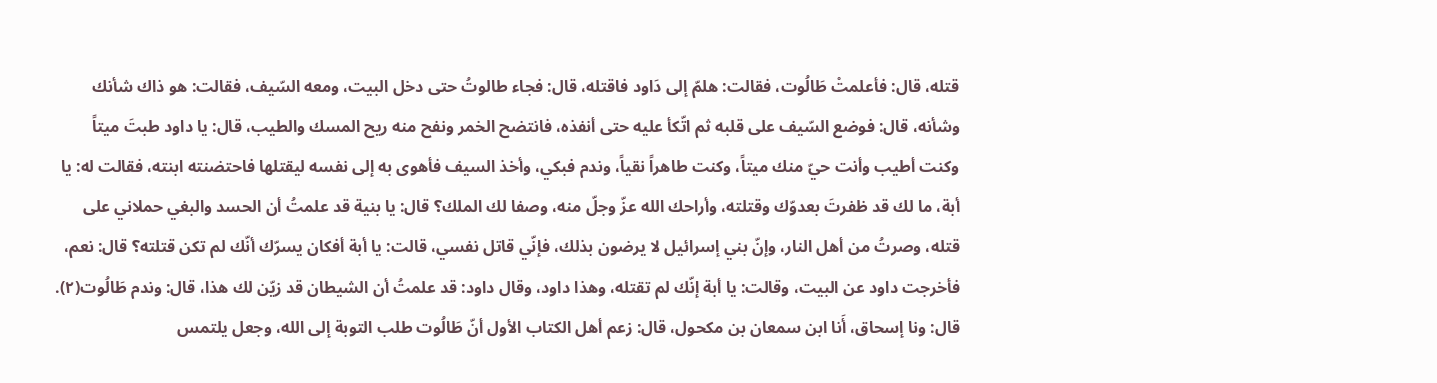قتله، قال: فأعلمتْ طَالُوت، فقالت: هلمّ إلى دَاود فاقتله، قال: فجاء طالوتُ حتى دخل البيت، ومعه السّيف، فقالت: هو ذاك شأنك وشأنه، قال: فوضع السّيف على قلبه ثم اتّكأ عليه حتى أنفذه، فانتضح الخمر ونفح منه ريح المسك والطيب، قال: يا داود طبتَ ميتاً وكنت أطيب وأنت حيّ منك ميتاً، وكنت طاهراً نقياً، وندم فبكي، وأخذ السیف فأهوى به إلى نفسه ليقتلها فاحتضنته ابنته، فقالت له: يا أبة، ما لك قد ظفرتَ بعدوّك وقتلته، وأراحك الله عزّ وجلّ منه، وصفا لك الملك؟ قال: يا بنية قد علمتُ أن الحسد والبغي حملاني على قتله، وصرتُ من أهل النار، وإنّ بني إسرائيل لا يرضون بذلك، فإنّي قاتل نفسي، قالت: يا أبة أفكان يسرّك أنّك لم تكن قتلته؟ قال: نعم، فأخرجت داود عن البيت، وقالت: يا أبة إنّك لم تقتله، وهذا داود، وقال داود: قد علمتُ أن الشيطان قد زيّن لك هذا، قال: وندم طَالُوت(٢). قال: ونا إسحاق، أَنا ابن سمعان بن مكحول، قال: زعم أهل الكتاب الأول أنّ طَالُوت طلب التوبة إلى الله، وجعل يلتمس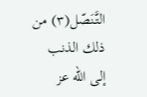التَّنَصّل(٣) من ذلك الذنب إلى الله عز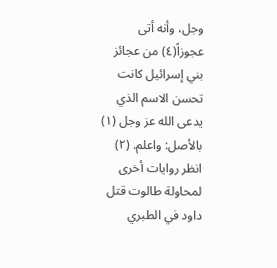وجل، وأنه أتى عجوزاً(٤) من عجائز بني إسرائيل كانت تحسن الاسم الذي يدعى الله عز وجل (١) بالأصل: واعلم. (٢) انظر روايات أخرى لمحاولة طالوت قتل داود في الطبري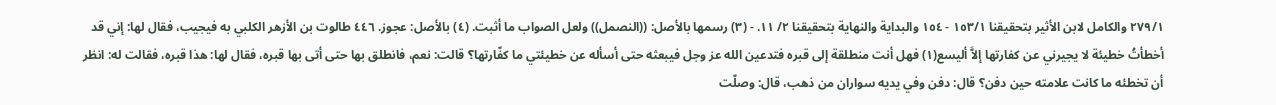٢٧٩/١ والكامل لابن الأثير بتحقيقنا ١٥٣/١ - ١٥٤ والبداية والنهاية بتحقيقنا ٢/ ١١. - (٣) رسمها بالأصل: ((النصمل)) ولعل الصواب ما أثبت. (٤) بالأصل: عجوز. ٤٤٦ طالوت بن الأزهر الكلبي به فيجيب، فقال لها: إني قد أخطأتُ خطيئة لا يجيرني عن كفارتها إلاَّ أليسع(١) فهل أنت منطلقة إلى قبره فتدعين الله عز وجل فيبعثه حتى أسأله عن خطيئتي ما كفّارتها؟ قالت: نعم، فانطلق بها حتى أتى بها قبره، فقال لها: هذا قبره، فقالت له: انظر أن تخطئه ما كانت علامته حين دفن؟ قال: دفن وفي يديه سواران من ذهب، قال: وصلّت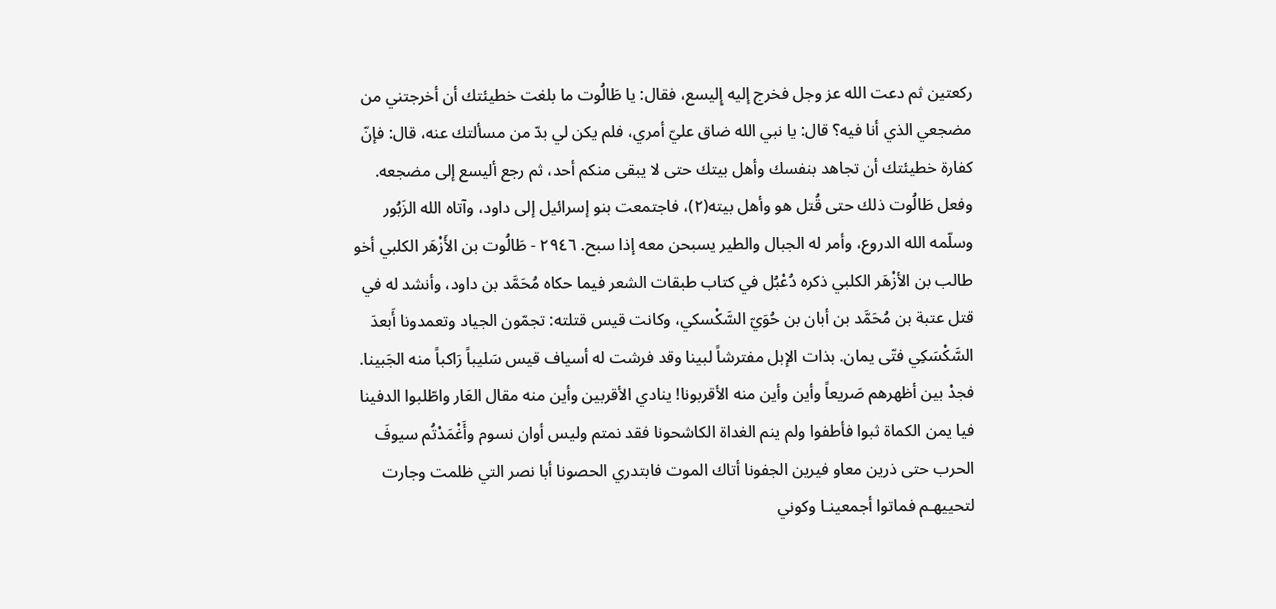ركعتين ثم دعت الله عز وجل فخرج إليه إِليسع، فقال: يا طَالُوت ما بلغت خطيئتك أن أخرجتني من مضجعي الذي أنا فيه؟ قال: يا نبي الله ضاق عليّ أمري، فلم يكن لي بدّ من مسألتك عنه، قال: فإنّ كفارة خطيئتك أن تجاهد بنفسك وأهل بيتك حتى لا يبقى منكم أحد، ثم رجع أليسع إلى مضجعه. وفعل طَالُوت ذلك حتى قُتل هو وأهل بيته(٢)، فاجتمعت بنو إسرائيل إلى داود، وآتاه الله الزَبُور وسلّمه الله الدروع، وأمر له الجبال والطیر یسبحن معه إذا سبح. ٢٩٤٦ - طَالُوت بن الأَزْهَر الكلبي أخو طالب بن الأزْهَر الكلبي ذكره دُعْبُل في كتاب طبقات الشعر فيما حكاه مُحَمَّد بن داود، وأنشد له في قتل عتبة بن مُحَمَّد بن أبان بن حُوَيّ السَّكْسكي، وكانت قیس قتلته: تجمّون الجياد وتعمدونا أَبعدَ السَّكْسَكِي فتّى يمان. بذات الإبل مفترشاً لبينا وقد فرشت له أسياف قيس سَليباً رَاكباً منه الجَبينا. فجدْ بين أظهرهم صَريعاً وأين وأين منه الأقربونا! ينادي الأقربين وأين منه مقال العَار واطّلبوا الدفينا فيا يمن الكماة ثبوا فأطفوا ولم ينم الغداة الكاشحونا فقد نمتم وليس أوان نسوم وأَغْمَدْتُم سيوفَ الحرب حتى ذرين معاو فيرين الجفونا أتاك الموت فابتدري الحصونا أبا نصر التي ظلمت وجارت لتحييهـم فماتوا أجمعينـا وكوني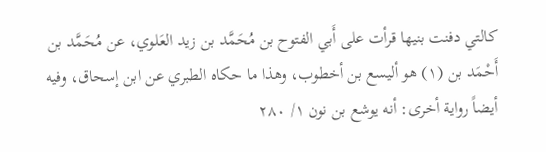كالتي دفنت بنيها قرأت على أَبي الفتوح بن مُحَمَّد بن زيد العَلوي، عن مُحَمَّد بن أَحْمَد بن (١) هو أليسع بن أخطوب، وهذا ما حكاه الطبري عن ابن إسحاق، وفيه أيضاً رواية أخرى: أنه يوشع بن نون ١/ ٢٨٠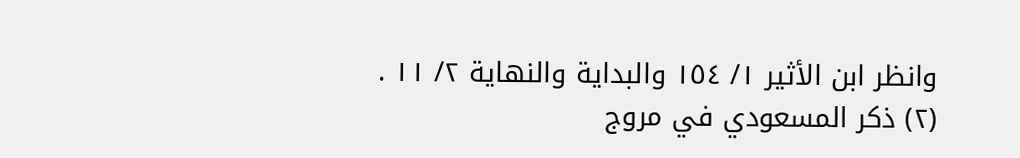وانظر ابن الأثير ١/ ١٥٤ والبداية والنهاية ٢/ ١١ . (٢) ذكر المسعودي في مروج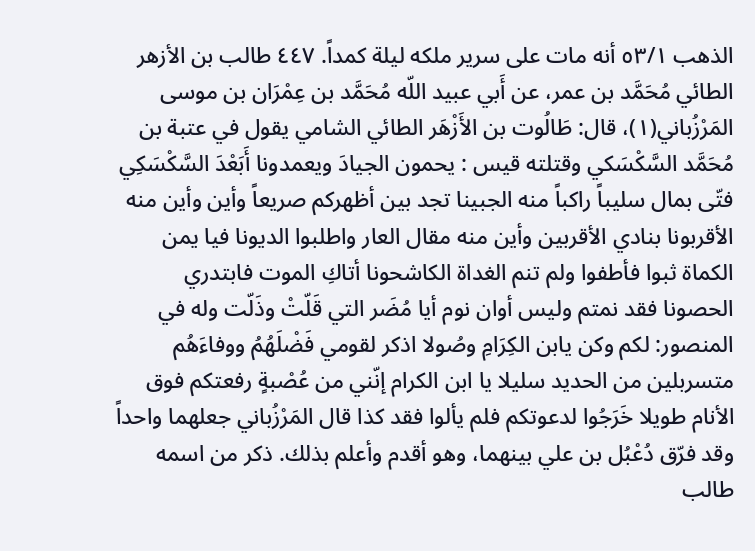الذهب ٥٣/١ أنه مات على سرير ملكه ليلة كمداً. ٤٤٧ طالب بن الأزهر الطائي مُحَمَّد بن عمر، عن أَبي عبيد اللّه مُحَمَّد بن عِمْرَان بن موسى المَرْزُباني(١)، قال: طَالُوت بن الأَزْهَر الطائي الشامي يقول في عتبة بن مُحَمَّد السَّكْسَكي وقتلته قيس : يحمون الجيادَ ويعمدونا أَبَعْدَ السَّكْسَكِي فتّى بمال سليباً راكباً منه الجبينا تجد بين أظهركم صريعاً وأين وأين منه الأقربونا بنادي الأقربين وأين منه مقال العار واطلبوا الديونا فيا يمن الكماة ثبوا فأطفوا ولم تنم الغداة الكاشحونا أتاكِ الموت فابتدري الحصونا فقد نمتم وليس أوان نوم أيا مُضَر التي قَلّتْ وذَلّت وله في المنصور: لكم وكن يابن الكِرَامِ وصُولا اذكر لقومي فَضْلَهُمُ ووفاءَهُم متسربلين من الحديد سليلا يا ابن الكرام إنّني من عُصْبةٍ رفعتكم فوق الأنام طويلا خَرَجُوا لدعوتكم فلم يألوا فقد كذا قال المَرْزُباني جعلهما واحداً وقد فرّق دُعْبُل بن علي بينهما، وهو أقدم وأعلم بذلك. ذکر من اسمه طالب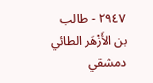٢٩٤٧ - طالب بن الأَزْهَر الطائي دمشقي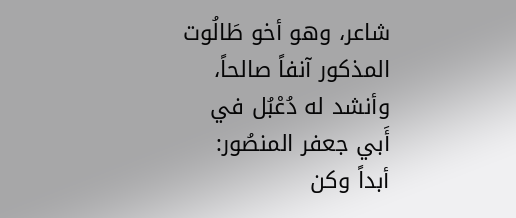شاعر، وهو أخو طَالُوت المذكور آنفاً صالحاً، وأنشد له دُعْبُل في أَبي جعفر المنصُور: أبداً وكن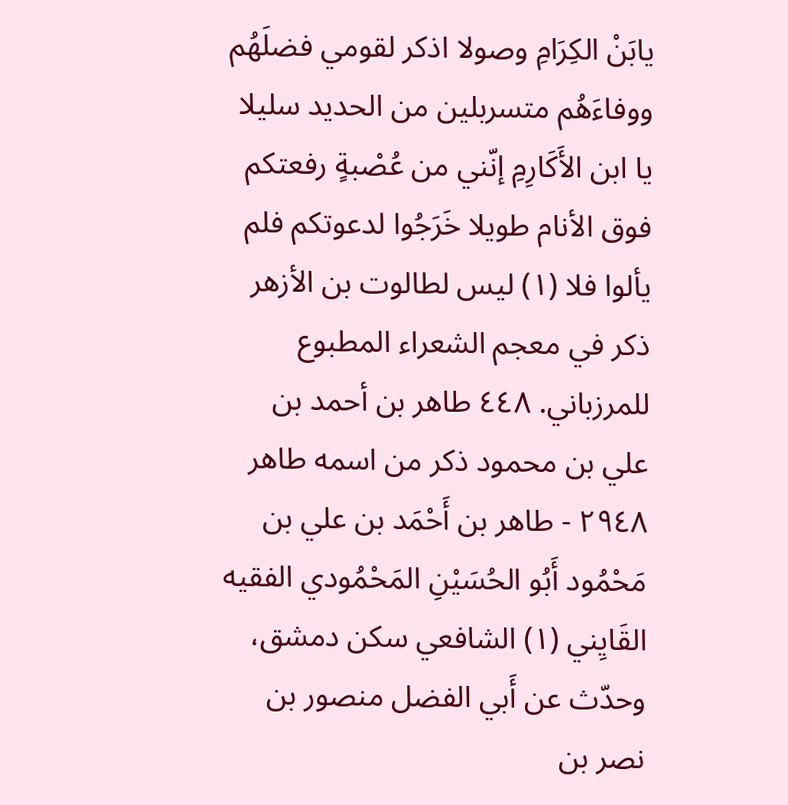يابَنْ الكِرَامِ وصولا اذكر لقومي فضلَهُم ووفاءَهُم متسربلين من الحديد سليلا يا ابن الأَكَارِمِ إنّني من عُصْبةٍ رفعتكم فوق الأنام طويلا خَرَجُوا لدعوتكم فلم يألوا فلا (١) ليس لطالوت بن الأزهر ذكر في معجم الشعراء المطبوع للمرزباني. ٤٤٨ طاهر بن أحمد بن علي بن محمود ذکر من اسمه طاهر ٢٩٤٨ - طاهر بن أَحْمَد بن علي بن مَحْمُود أَبُو الحُسَيْنِ المَحْمُودي الفقيه القَايِني (١) الشافعي سكن دمشق، وحدّث عن أَبي الفضل منصور بن نصر بن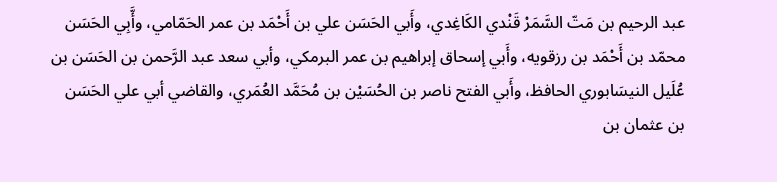عبد الرحيم بن مَتّ السَّمَرْ قَنْدي الكَاغِدي، وأَبي الحَسَن علي بن أَحْمَد بن عمر الحَمّامي، وأَّبِي الحَسَن محمّد بن أَحْمَد بن رزقويه، وأَبي إسحاق إبراهيم بن عمر البرمكي، وأبي سعد عبد الرَّحمن بن الحَسَن بن عُلَيل النيسَابوري الحافظ، وأَبي الفتح ناصر بن الحُسَيْن بن مُحَمَّد العُمَري، والقاضي أبي علي الحَسَن بن عثمان بن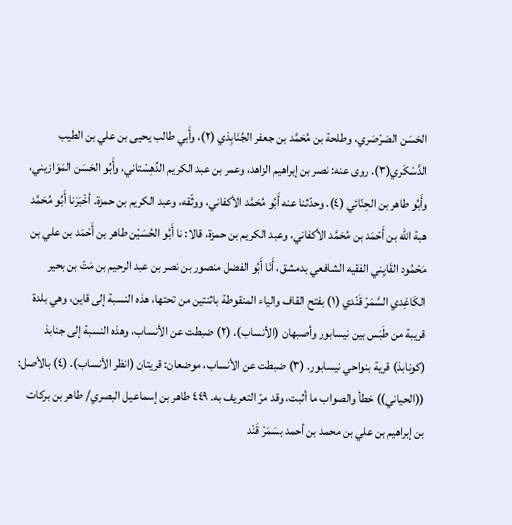الحَسَن الصَرْصَري، وطلحة بن مُحَمَّد بن جعفر الجُنَابِذي (٢)، وأَبي طالب يحيى بن علي بن الطيب الدَّسْكَري(٣). روى عنه: نصر بن إبراهيم الزاهد، وعمر بن عبد الكريم الدِّهِسْتاني، وأَبُو الحَسَن المَوَازيني، وأَبُو طاهر بن الحِنّائي (٤). وحدّثنا عنه أَبُو مُحَمَّد الأكفاني، ووثّقه، وعبد الكريم بن حمزة. أخْبَرَنا أَبُو مُحَمَّد هبة الله بن أَحْمَد بن مُحَمَّد الأكفاني، وعبد الكريم بن حمزة، قالا: نا أَبُو الحُسَيْن طاهر بن أَحْمَد بن علي بن مَحْمُود القَايِني الفقيه الشافعي بدمشق، أَنَا أَبُو الفضل منصور بن نصر بن عبد الرحيم بن مَتّ بن بحير الكَاغِدي السَّمَرْ قَنْدي (١) بفتح القاف والياء المنقوطة باثنتين من تحتها، هذه النسبة إلى قاين، وهي بلدة قريبة من طَبَس بين نيسابور وأصبهان (الأنساب). (٢) ضبطت عن الأنساب، وهذه النسبة إلى جنابذ (كونابذ) قرية بنواحي نيسابور. (٣) ضبطت عن الأنساب، موضعان: قريتان (انظر الأنساب). (٤) بالأصل: ((الحياني)) خطأ والصواب ما أثبت، وقد مرّ التعريف به. ٤٤٩ طاهر بن إسماعيل البصري/ طاهر بن بركات بن إبراهيم بن علي بن محمد بن أحمد بسَمَرْ قَنْد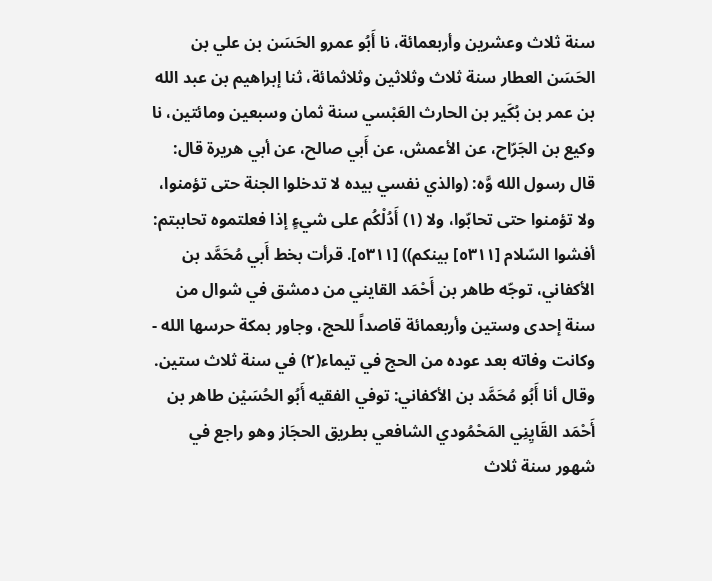سنة ثلاث وعشرين وأربعمائة، نا أَبُو عمرو الحَسَن بن علي بن الحَسَن العطار سنة ثلاث وثلاثين وثلاثمائة، ثنا إبراهيم بن عبد الله بن عمر بن بُكَير بن الحارث العَبْسي سنة ثمان وسبعين ومائتين، نا وكيع بن الجَرّاح، عن الأعمش، عن أَبي صالح، عن أبي هريرة قال: قال رسول الله وَّه: (والذي نفسي بيده لا تدخلوا الجنة حتى تؤمنوا، ولا تؤمنوا حتى تحابّوا، ولا (١) أَدُلْكُم على شيءٍ إذا فعلتموه تحاببتم: أفشوا السّلام [٥٣١١] بينكم)) [٥٣١١]. قرأت بخط أَبي مُحَمَّد بن الأكفاني، توجّه طاهر بن أَحْمَد القايني من دمشق في شوال من سنة إحدى وستين وأربعمائة قاصداً للحج، وجاور بمكة حرسها الله - وكانت وفاته بعد عوده من الحج في تيماء(٢) في سنة ثلاث ستين. وقال أنا أَبُو مُحَمَّد بن الأكفاني: توفي الفقيه أَبُو الحُسَيْن طاهر بن أَحْمَد القَايِنِي المَحْمُودي الشافعي بطريق الحجَاز وهو راجع في شهور سنة ثلاث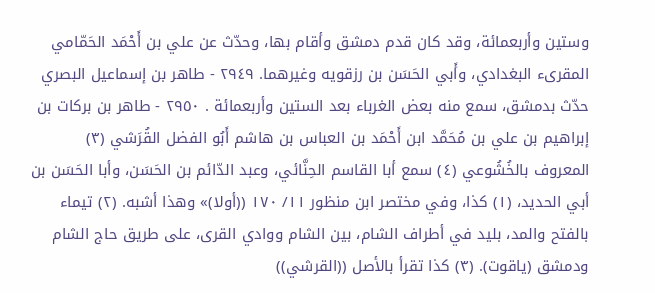وستين وأربعمائة، وقد كان قدم دمشق وأقام بها، وحدّث عن علي بن أَحْمَد الحَمّامي المقرىء البغدادي، وأَبي الحَسَن بن رزقويه وغيرهما. ٢٩٤٩ - طاهر بن إسماعيل البصري حدّث بدمشق، سمع منه بعض الغرباء بعد الستين وأربعمائة . ٢٩٥٠ - طاهر بن بركات بن إبراهيم بن علي بن مُحَمَّد ابن أَحْمَد بن العباس بن هاشم أَبُو الفضل القُرَشي (٣) المعروف بالخُشُوعي (٤) سمع أبا القاسم الحِنَّائي، وعبد الدّائم بن الحَسَن، وأبا الحَسَن بن أبي الحديد، (١) كذا، وفي مختصر ابن منظور ١١/ ١٧٠ ((أولا)» وهذا أشبه. (٢) تيماء بالفتح والمد، بليد في أطراف الشام، بين الشام ووادي القرى، على طريق حاج الشام ودمشق (ياقوت). (٣) كذا تقرأ بالأصل ((القرشي))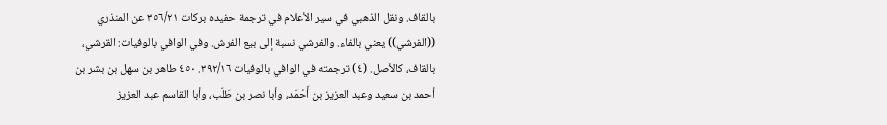بالقاف. ونقل الذهبي في سير الأعلام في ترجمة حفيده بركات ٣٥٦/٢١ عن المنذري ((الفرشي)) يعني بالفاء. والفرشي نسبة إلى بيع الفرش. وفي الوافي بالوفيات: القرشي، بالقاف، كالأصل. (٤) ترجمته في الوافي بالوفيات ٣٩٢/١٦. ٤٥٠ طاهر بن سهل بن بشر بن أحمد بن سعيد وعبد العزيز بن أَحْمَد، وأبا نصر بن طَلّب، وأبا القاسم عبد العزيز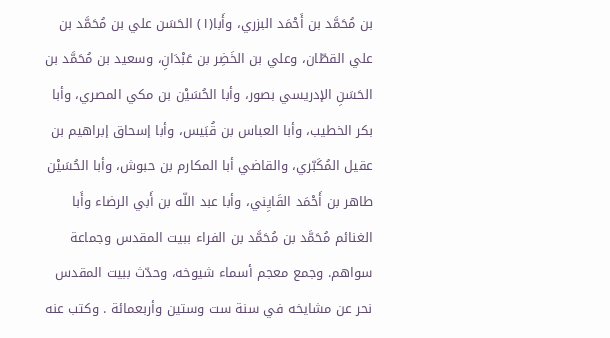بن مُحَمَّد بن أَحْمَد البزري، وأَبا(١) الحَسَن علي بن مُحَمَّد بن علي القطّان، وعلي بن الخَضِر بن عَبْدَانِ، وسعيد بن مُحَمَّد بن الحَسَنِ الإدريسي بصور، وأبا الحُسَيْن بن مكي المصري، وأبا بكر الخطيب، وأبا العباس بن قُبَيس، وأبا إسحاق إبراهيم بن عقيل المُكَبّري، والقاضي أبا المكارم بن حبوش، وأبا الحُسَيْن طاهر بن أَحْمَد القَايِني، وأبا عبد اللّه بن أَبي الرضاء وأَبا الغنائم مُحَمَّد بن مُحَمَّد بن الفراء ببيت المقدس وجماعة سواهم. وجمع معجم أسماء شيوخه، وحدّث ببيت المقدس نحر عن مشايخه في سنة ست وستين وأربعمائة . وكتب عنه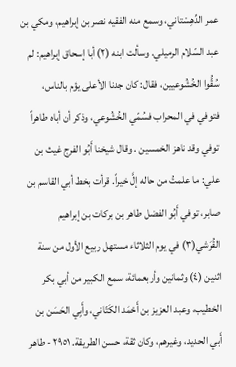عمر الدِّهِسْتاني، وسمع منه الفقيه نصر بن إبراهيم، ومكي بن عبد السّلام الرميلي. وسألت ابنه (٢) أبا إسحاق إبراهيم: لم سُقُّوا الخُشُوعيين، فقال: كان جدنا الأعلى يؤم بالناس، فتوفي في المحراب فسُمّي الخُشُوعي، وذكر أن أباه طاهراً توفي وقد ناهز الخمسين . وقال شيخنا أَبُو الفرج غيث بن علي: ما علمتُ من حاله إلَّ خيراً. قرأت بخط أبي القاسم بن صابر، توفي أَبُو الفضل طاهر بن بركات بن إبراهيم القُرَشي(٣) في يوم الثلاثاء مستهل ربيع الأول من سنة اثنين (٤) وثمانين وأربعمائة، سمع الكبير من أبي بكر الخطيب، وعبد العزيز بن أَحْمَد الكَتّاني، وأَبِي الحَسَن بن أَبي الحديد، وغيرهم، وكان ثقة، حسن الطريقة. ٢٩٥١ - طاهر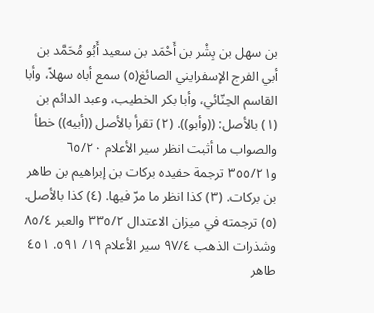بن سهل بن بِشْر بن أَحْمَد بن سعيد أَبُو مُحَمَّد بن أبي الفرج الإسفرايني الصائغ(٥) سمع أباه سهلاً، وأبا القاسم الحِنّائي، وأبا بكر الخطيب، وعبد الدائم بن (١) بالأصل: ((وأبو)). (٢) تقرأ بالأصل ((أبيه)) خطأ والصواب ما أثبت انظر سير الأعلام ٦٥/٢٠ و٣٥٥/٢١ ترجمة حفيده بركات بن إبراهيم بن طاهر بن بركات. (٣) كذا انظر ما مرّ فيها. (٤) كذا بالأصل. (٥) ترجمته في ميزان الاعتدال ٣٣٥/٢ والعبر ٨٥/٤ وشذرات الذهب ٩٧/٤ سير الأعلام ١٩/ ٥٩١. ٤٥١ طاهر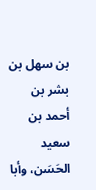بن سهل بن بشر بن أحمد بن سعيد الحَسَن، وأبا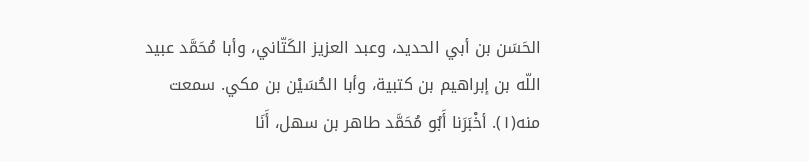الحَسَن بن أبي الحديد، وعبد العزيز الكَتّاني، وأبا مُحَمَّد عبيد اللّه بن إبراهيم بن كتبية، وأبا الحُسَيْن بن مكي. سمعت منه(١). أخْبَرَنا أَبُو مُحَمَّد طاهر بن سهل، أَنَا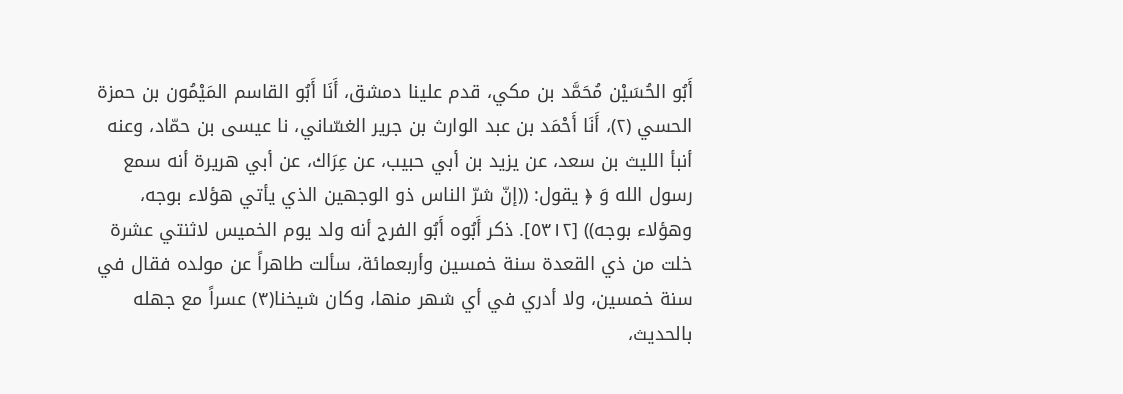أَبُو الحُسَيْن مُحَمَّد بن مكي، قدم علينا دمشق، أَنَا أَبُو القاسم المَيْمُون بن حمزة الحسي (٢)، أَنَا أَحْمَد بن عبد الوارث بن جرير الغسّاني، نا عيسى بن حمّاد، وعنه أنبأ الليث بن سعد، عن يزيد بن أبي حبيب، عن عِرَاك، عن أبي هريرة أنه سمع رسول الله وَ ﴿ يقول: ((إنّ شرّ الناس ذو الوجهين الذي يأتي هؤلاء بوجه، وهؤلاء بوجه)) [٥٣١٢]. ذكر أَبُوه أَبُو الفرج أنه ولد يوم الخميس لاثنتي عشرة خلت من ذي القعدة سنة خمسين وأربعمائة، سألت طاهراً عن مولده فقال في سنة خمسين، ولا أدري في أي شهر منها، وكان شيخنا(٣) عسراً مع جهله بالحديث،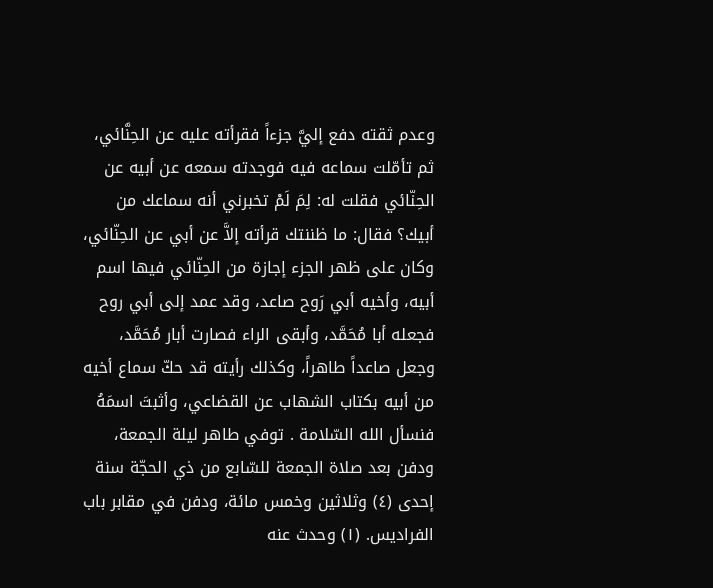وعدم ثقته دفع إليَّ جزءاً فقرأته عليه عن الحِنَّائي، ثم تأمّلت سماعه فيه فوجدته سمعه عن أبيه عن الحِنّائي فقلت له: لِمَ لَمْ تخبرني أنه سماعك من أبيك؟ فقال: ما ظننتك قرأته إلاَّ عن أبي عن الحِنّائي، وكان على ظهر الجزء إجازة من الحِنّائي فيها اسم أبيه، وأخيه أبي رَوح صاعد، وقد عمد إلى أبي روح فجعله أبا مُحَمَّد، وأبقى الراء فصارت أبار مُحَمَّد، وجعل صاعداً طاهراً، وكذلك رأيته قد حكّ سماع أخيه من أبيه بكتاب الشهاب عن القضاعي، وأثبتَ اسمَهُ فنسأل الله السّلامة . توفي طاهر ليلة الجمعة، ودفن بعد صلاة الجمعة للسّابع من ذي الحجّة سنة إحدى (٤) وثلاثين وخمس مائة، ودفن في مقابر باب الفراديس. (١) وحدث عنه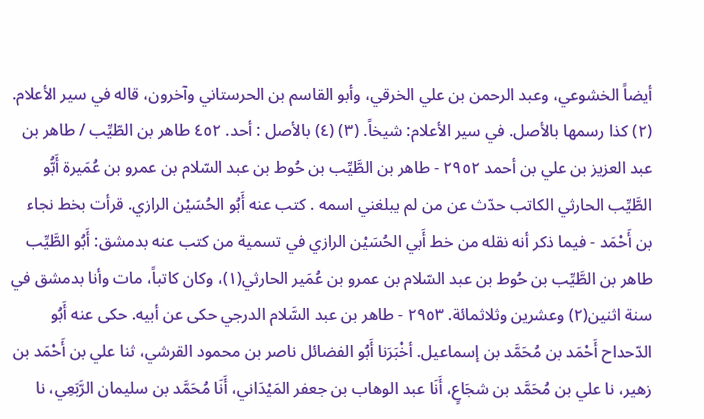أيضاً الخشوعي، وعبد الرحمن بن علي الخرقي، وأبو القاسم بن الحرستاني وآخرون، قاله في سير الأعلام. (٢) كذا رسمها بالأصل. في سير الأعلام: شيخاً. (٣) (٤) بالأصل : أحد. ٤٥٢ طاهر بن الطّيِّب / طاهر بن عبد العزيز بن علي بن أحمد ٢٩٥٢ - طاهر بن الطَّيِّب بن حُوط بن عبد السّلام بن عمرو بن عُمَيرة أَبُّو الطَّيِّب الحارثي الكاتب حدّث عن من لم يبلغني اسمه . كتب عنه أَبُو الحُسَيْن الرازي. قرأت بخط نجاء بن أَحْمَد - فيما ذكر أنه نقله من خط أَبي الحُسَيْن الرازي في تسمية من كتب عنه بدمشق: أَبُو الطَّيِّب طاهر بن الطَّيِّب بن حُوط بن عبد السّلام بن عمرو بن عُمَير الحارثي(١)، وكان كاتباً، مات وأنا بدمشق في سنة اثنين(٢) وعشرين وثلاثمائة. ٢٩٥٣ - طاهر بن عبد السَّلام الدرجي حکی عن أبيه. حكى عنه أَبُو الدّحداح أَحْمَد بن مُحَمَّد بن إسماعيل. أخْبَرَنا أَبُو الفضائل ناصر بن محمود القرشي، ثنا علي بن أَحْمَد بن زهير، نا علي بن مُحَمَّد بن شجَاعٍ، أَنَا عبد الوهاب بن جعفر المَيْدَاني، أَنَا مُحَمَّد بن سليمان الرَّبَعِي، نا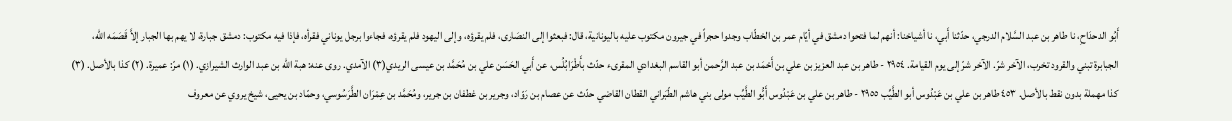أَبُو الدحدَاحِ، نا طاهر بن عبد السَّلام الدرجي، حدّثنا أَبي، نا أشياخنا: أنهم لما فتحوا دمشق في أيّام عمر بن الخطّاب وجدوا حجراً في جيرون مكتوب عليه باليونانية، قال: فبعثوا إلى النصَارى، فلم يقرؤه، وإلى اليهود فلم يقرؤه، فجاءوا برجل يوناني فقرأه، فإذا فيه مكتوب: دمشق جبارة، لا يهم بها الجبار إلاَّ قَصَمَه الله، الجبابرة تبني والقرود تخرب، الآخر شرّ. الآخر شرّ إلى يوم القيامة. ٢٩٥٤ - طاهر بن عبد العزيز بن علي بن أَحْمَد بن عبد الرَّحمن أبو القاسم البغدادي المقرىء حدّث بأَطْرَابُلُس، عن أَبي الحَسَن علي بن مُحَمَّد بن عيسى الريدي(٣) الآمدي. روى عنه: هبة الله بن عبد الوارث الشيرازي. (١) مرّ: عميرة. (٢) كذا بالأصل. (٣) كذا مهملة بدون نقط بالأصل. ٤٥٣ طاهر بن علي بن عَبْدُوس أبو الطَّيِّب ٢٩٥٥ - طاهر بن علي بن عَبْدُوس أَبُّو الطَّيِّب مولى بني هاشم الطّبَراني القطان القاضي حدّث عن عصام بن رَوّاد، وجرير بن غطفان بن جرير، ومُحَمَّد بن عِمْرَان الطَّرَسُوسي، وحمّاد بن يحيى، شيخ يروي عن معروف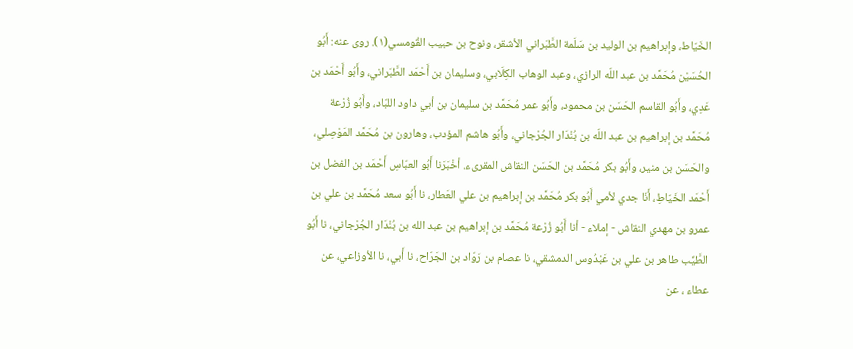الخَيّاط، وإبراهيم بن الوليد بن سَلَمة الطَّبَراني الأشقر، ونوح بن حبيب القُومسي(١). روى عنه: أَبُو الحُسَيْن مُحَمَّد بن عبد اللّه الرازي، وعبد الوهاب الكِلَابي، وسليمان بن أَحْمَد الطَّبَراني، وأَبُو أَحْمَد بن عَدِي، وأَبُو القاسم الحَسَن بن محمود، وأَبُو عمر مُحَمَّد بن سليمان بن أبي داود اللبّاد، وأَبُو زُرْعة مُحَمَّد بن إبراهيم بن عبد اللّه بن بُنْدَار الجُرْجاني، وأَبُو هاشم المؤدب، وهارون بن مُحَمَّد المَوْصِلي، والحَسَن بن منير، وأَبُو بكر مُحَمَّد بن الحَسَن النقاش المقرىء. أخْبَرَنا أَبُو العبّاسِ أَحْمَد بن الفضل بن أَحْمَد الخَيّاطِ، أَنَا جدي لأمي أَبُو بكر مُحَمَّد بن إبراهيم بن علي العَطار، نا أَبُو سعد مُحَمَّد بن علي بن عمرو بن مهدي النقاش - إملاء - أنا أَبُو زُرْعة مُحَمَّد بن إبراهيم بن عبد الله بن بُنْدَار الجُرْجاني، نا أَبُو الطَّيِّب طاهر بن علي بن عَبْدُوس الدمشقي، نا عصام بن رَوّاد بن الجَرّاح، نا أَبي، نا الأوزاعي، عن عطاء ، عن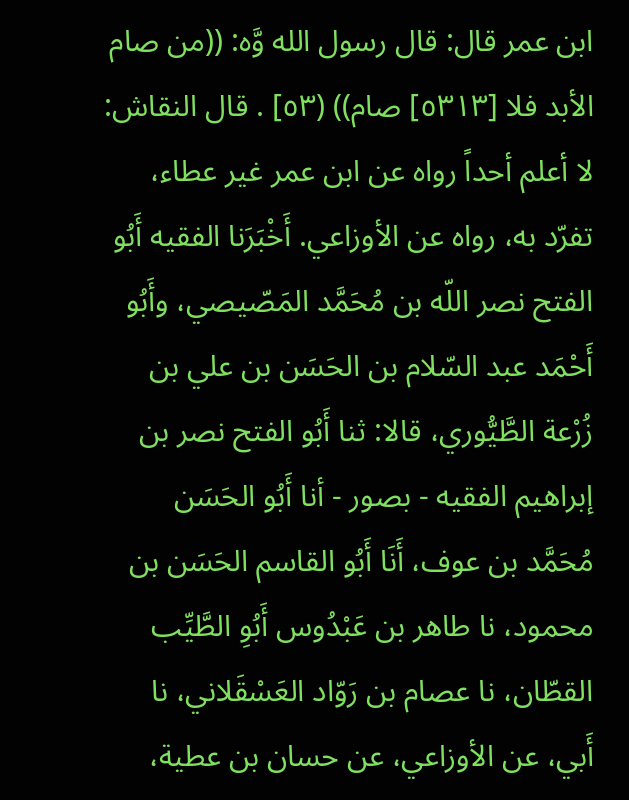ابن عمر قال: قال رسول الله وَّه: ((من صام الأبد فلا [٥٣١٣] صام)) (٥٣] . قال النقاش: لا أعلم أحداً رواه عن ابن عمر غير عطاء، تفرّد به، رواه عن الأوزاعي. أَخْبَرَنا الفقيه أَبُو الفتح نصر اللّه بن مُحَمَّد المَصّيصي، وأَبُو أَحْمَد عبد السّلام بن الحَسَن بن علي بن زُرْعة الطَّيُّوري، قالا: ثنا أَبُو الفتح نصر بن إبراهيم الفقيه - بصور - أنا أَبُو الحَسَن مُحَمَّد بن عوف، أَنَا أَبُو القاسم الحَسَن بن محمود، نا طاهر بن عَبْدُوس أَبُوِ الطَّيِّب القطّان، نا عصام بن رَوّاد العَسْقَلاني، نا أَبي، عن الأوزاعي، عن حسان بن عطية،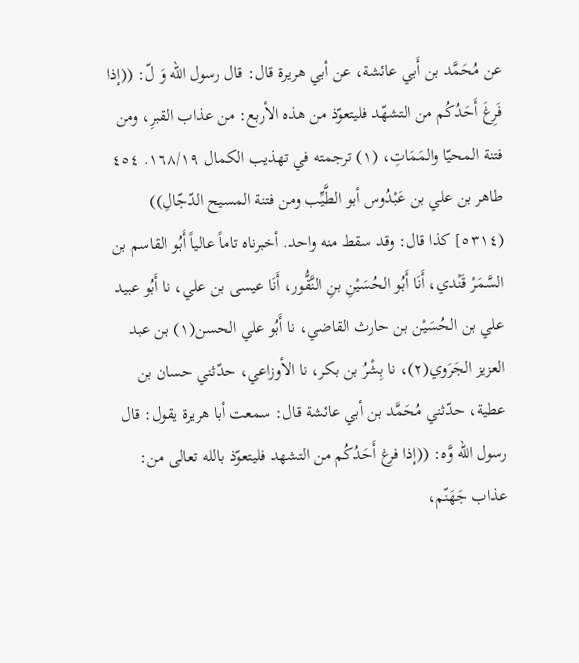عن مُحَمَّد بن أَبي عائشة، عن أبي هريرة قال: قال رسول الله وَ لّ: ((إذا فَرِغَ أَحَدُكُم من التشهّد فليتعوّذ من هذه الأربع: من عذاب القبرِ، ومن فتنة المحيّا والمَمَاتِ، (١) ترجمته في تهذيب الكمال ١٦٨/١٩. ٤٥٤ طاهر بن علي بن عَبْدُوس أبو الطَّيِّب ومن فتنة المسيح الدّجّالِ)) (٥٣١٤] کذا قال: وقد سقط منه واحد. أخبرناه تاماً عالياً أَبُو القاسم بن السَّمَرْ قَنْدي، أَنَا أَبُو الحُسَيْنِ بنِ النَّقُّور، أَنَا عيسى بن علي، نا أَبُو عبيد علي بن الحُسَيْن بن حارث القاضي، نا أَبُو علي الحسن(١) بن عبد العزيز الجَرَوي(٢)، نا بِشْرُ بن بكر، نا الأوزاعي، حدّثني حسان بن عطية، حدّثني مُحَمَّد بن أبي عائشة قال: سمعت أبا هريرة يقول: قال رسول الله وَّه: ((إذا فرغ أَحَدُكُم من التشهد فليتعوّذ بالله تعالى من: عذاب جَهَنّم،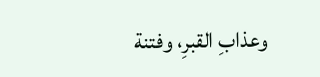وعذابِ القبرِ، وفتنة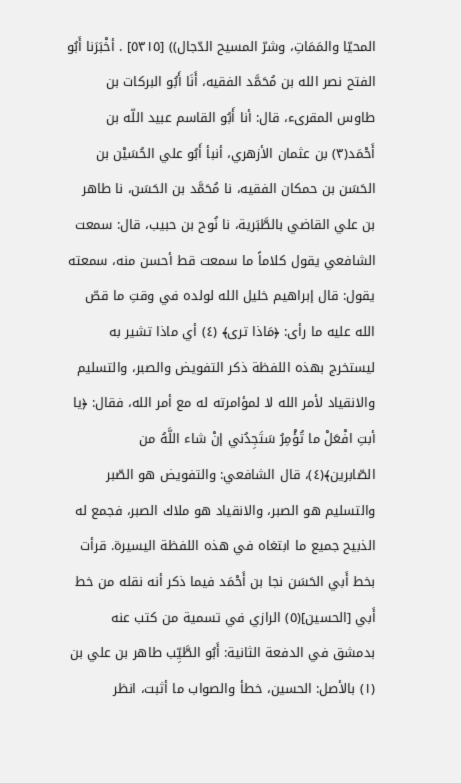المحيّا والمَمَاتِ، وشرّ المسيح الدّجال)) [٥٣١٥] . أخْبَرَنا أَبُو الفتح نصر الله بن مُحَمَّد الفقيه، أَنَا أَبُو البركات بن طاوس المقرىء، قال: أنا أَبُو القاسم عبيد اللّه بن أَحْمَد(٣) بن عثمان الأزهري، أنبأ أَبُو علي الحُسَيْن بن الحَسَن بن حمكان الفقيه، نا مُحَمَّد بن الحَسَن، نا طاهر بن علي القاضي بالطَّبَرية، نا نُوح بن حبیب، قال: سمعت الشافعي يقول كلاماً ما سمعت قط أحسن منه، سمعته يقول: قال إبراهيم خليل الله لولده في وقتِ ما قصّ الله عليه ما رأى: ﴿مَاذا ترى﴾ (٤) أي ماذا تشير به ليستخرج بهذه اللفظة ذكر التفويض والصبر، والتسليم والانقياد لأمر الله لا لمؤامرته له مع أمر الله، فقال: ﴿يا أبتِ افْعَلْ ما تُؤْمِرُ سَتَجِدُني إنْ شاء اللَّهُ من الصّابرين﴾(٤)، قال الشافعي: والتفويض هو الصّبر والتسليم هو الصبر، والانقياد هو ملاك الصبر، فجمع له الذبيح جميع ما ابتغاه في هذه اللفظة اليسيرة. قرأت بخط أَبي الحَسَن نجا بن أَحْمَد فيما ذكر أنه نقله من خط أَبي [الحسين](٥) الرازي في تسمية من كتب عنه بدمشق في الدفعة الثانية: أَبُو الطَّيِّب طاهر بن علي بن (١) بالأصل: الحسين، خطأ والصواب ما أثبت، انظر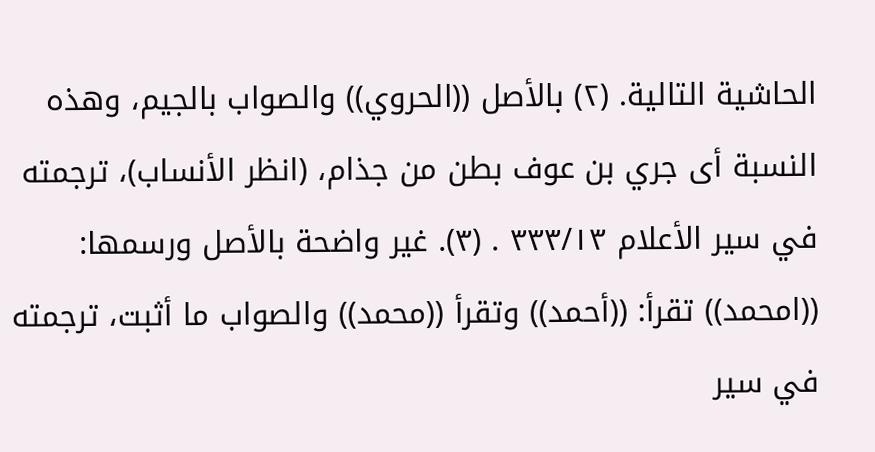الحاشية التالية. (٢) بالأصل ((الحروي)) والصواب بالجيم، وهذه النسبة أى جري بن عوف بطن من جذام، (انظر الأنساب)، ترجمته في سير الأعلام ٣٣٣/١٣ . (٣). غير واضحة بالأصل ورسمها: ((امحمد)) تقرأ: ((أحمد)) وتقرأ ((محمد)) والصواب ما أثبت، ترجمته في سير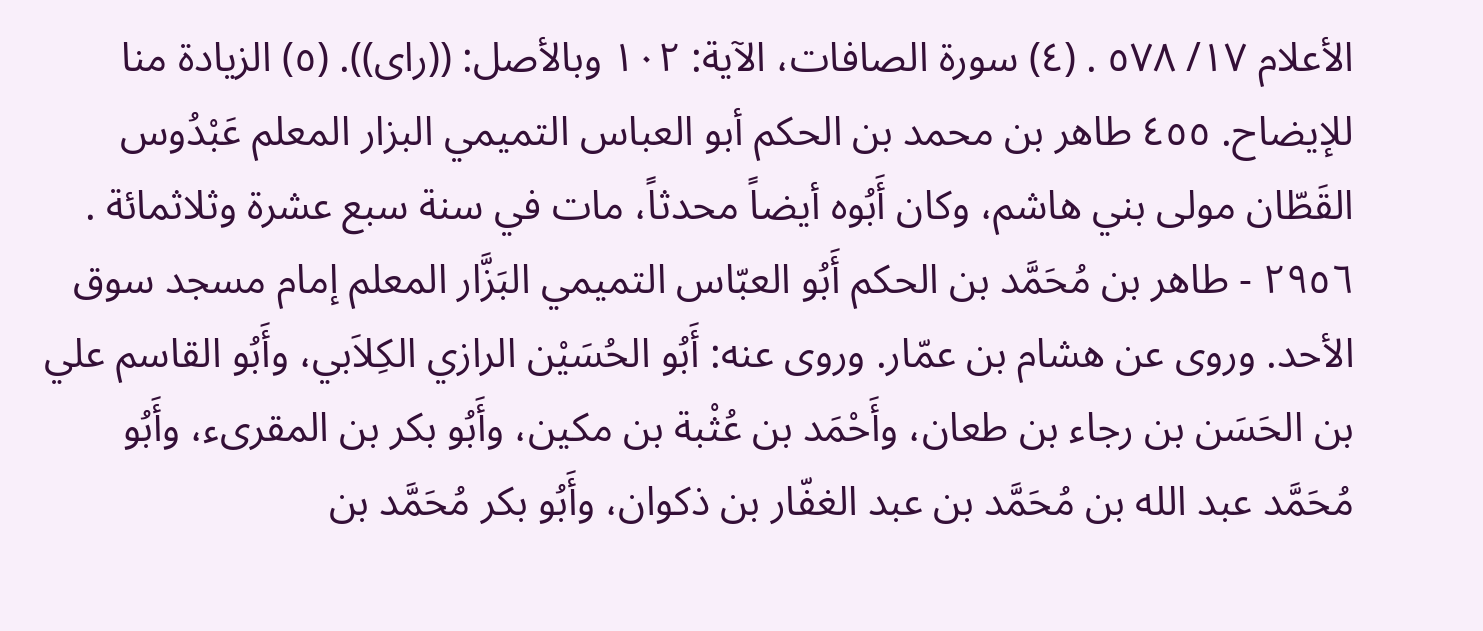الأعلام ١٧/ ٥٧٨ . (٤) سورة الصافات، الآية: ١٠٢ وبالأصل: ((رای)). (٥) الزيادة منا للإيضاح. ٤٥٥ طاهر بن محمد بن الحكم أبو العباس التميمي البزار المعلم عَبْدُوس القَطّان مولى بني هاشم، وكان أَبُوه أيضاً محدثاً، مات في سنة سبع عشرة وثلاثمائة . ٢٩٥٦ - طاهر بن مُحَمَّد بن الحكم أَبُو العبّاس التميمي البَزَّار المعلم إمام مسجد سوق الأحد. وروی عن هشام بن عمّار. وروى عنه: أَبُو الحُسَيْن الرازي الكِلاَبي، وأَبُو القاسم علي بن الحَسَن بن رجاء بن طعان، وأَحْمَد بن عُثْبة بن مكين، وأَبُو بكر بن المقرىء، وأَبُو مُحَمَّد عبد الله بن مُحَمَّد بن عبد الغفّار بن ذكوان، وأَبُو بكر مُحَمَّد بن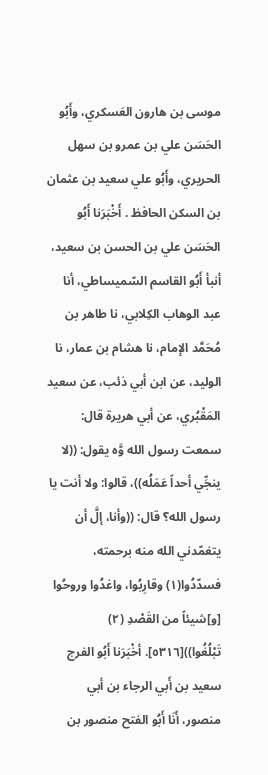موسى بن هارون العَسكري، وأَبُو الحَسَن علي بن عمرو بن سهل الحريري، وأَبُو علي سعيد بن عثمان بن السكن الحافظ . أَخْبَرَنا أَبُو الحَسَن علي بن الحسن بن سعيد، أنبأ أَبُو القاسم السّميساطي، أنا عبد الوهاب الكِلابي، نا طاهر بن مُحَمَّد الإمام، نا هشام بن عمار، نا الوليد، عن ابن أبي ذئب، عن سعيد المَقْبُري، عن أبي هريرة قال: سمعت رسول الله وَّه يقول: ((لا ينجِّي أحداً عَمَلُه))، قالوا: ولا أنت يا رسول الله؟ قال: ((وأنا، إلَّ أن يتغمّدني الله منه برحمته، فسدّدُوا(١) وقارِبُوا، واغدُوا وروحُوا [و]شيئاً من القَصْدِ (٢) تَبْلُغُوا))[٥٣١٦]. أخْبَرَنا أَبُو الفرج سعيد بن أَبي الرجاء بن أبي منصور، أَنَا أَبُو الفتح منصور بن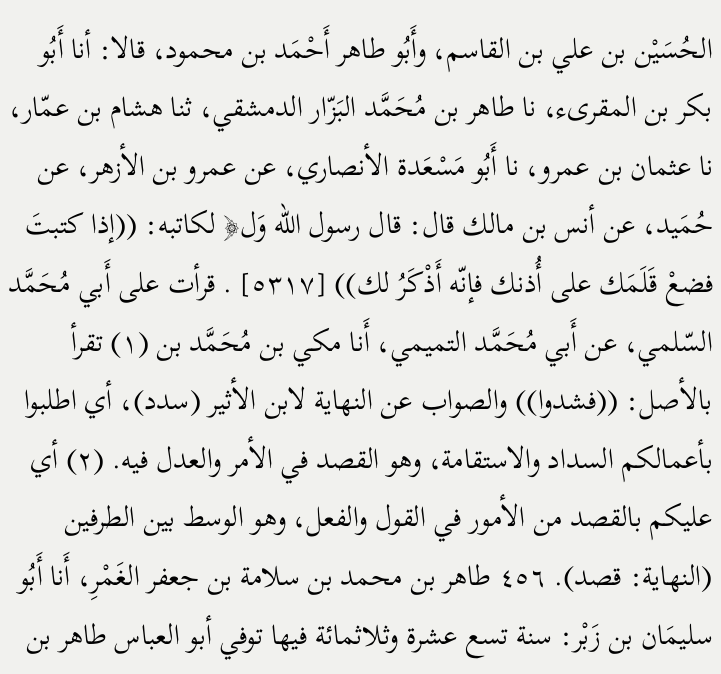الحُسَيْن بن علي بن القاسم، وأَبُو طاهر أَحْمَد بن محمود، قالا: أنا أَبُو بكر بن المقرىء، نا طاهر بن مُحَمَّد البَزّار الدمشقي، ثنا هشام بن عمّار، نا عثمان بن عمرو، نا أَبُو مَسْعَدة الأنصاري، عن عمرو بن الأزهر، عن حُمَيد، عن أنس بن مالك قال: قال رسول الله وَل﴿ لكاتبه: ((إذا كتبتَ فضعْ قَلَمَك على أُذنك فإنّه أَذْكَرُ لك)) [٥٣١٧] . قرأت على أَبي مُحَمَّد السّلمي، عن أَبي مُحَمَّد التميمي، أَنا مكي بن مُحَمَّد بن (١) تقرأ بالأصل: ((فشدوا)) والصواب عن النهاية لابن الأثير (سدد)، أي اطلبوا بأعمالكم السداد والاستقامة، وهو القصد في الأمر والعدل فيه. (٢) أي عليكم بالقصد من الأمور في القول والفعل، وهو الوسط بين الطرفين (النهاية: قصد). ٤٥٦ طاهر بن محمد بن سلامة بن جعفر الغَمْرِ، أَنا أَبُو سليمَان بن زَبْر: سنة تسع عشرة وثلاثمائة فيها توفي أبو العباس طاهر بن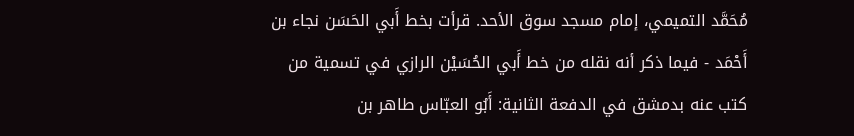مُحَمَّد التميمي، إمام مسجد سوق الأحد. قرأت بخط أَبي الحَسَن نجاء بن أَحْمَد - فيما ذكر أنه نقله من خط أَبي الحُسَيْن الرازي في تسمية من كتب عنه بدمشق في الدفعة الثانية: أَبُو العبّاس طاهر بن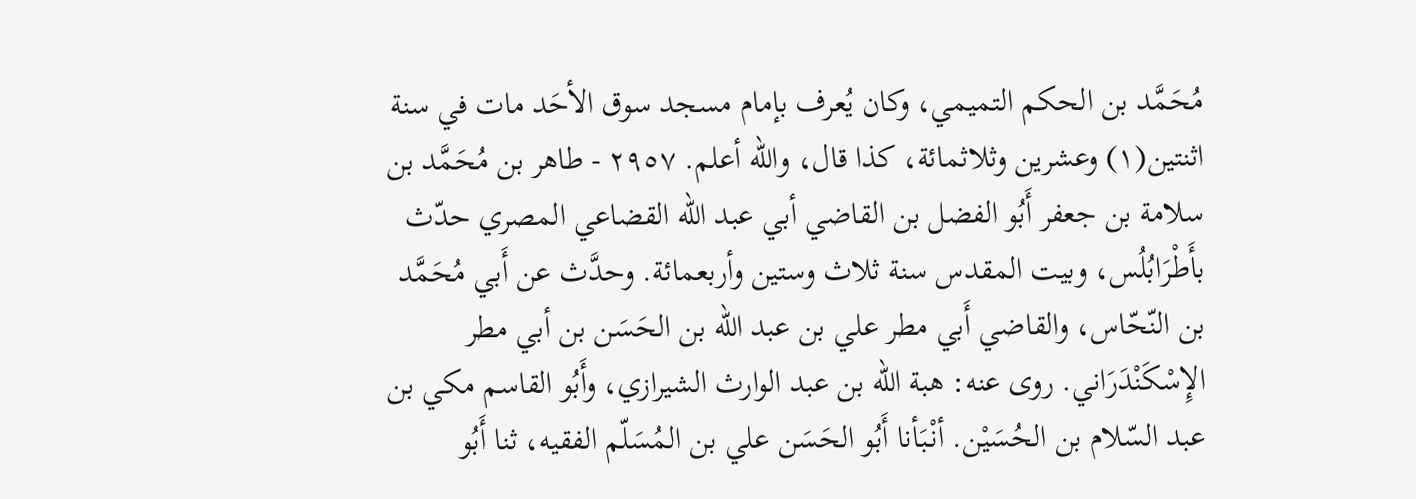مُحَمَّد بن الحكم التميمي، وكان يُعرف بإمام مسجد سوق الأحَد مات في سنة اثنتين(١) وعشرين وثلاثمائة، كذا قال، والله أعلم. ٢٩٥٧ - طاهر بن مُحَمَّد بن سلامة بن جعفر أَبُو الفضل بن القاضي أبي عبد اللّه القضاعي المصري حدّث بأَطْرَابُلُس، وبيت المقدس سنة ثلاث وستين وأربعمائة. وحدَّث عن أَبي مُحَمَّد بن النّحّاس، والقاضي أَبي مطر علي بن عبد الله بن الحَسَن بن أبي مطر الإِسْكَنْدَرَاني. روى عنه: هبة الله بن عبد الوارث الشيرازي، وأَبُو القاسم مكي بن عبد السّلام بن الحُسَيْن. أنْبَأنا أَبُو الحَسَن علي بن المُسَلّم الفقيه، ثنا أَبُو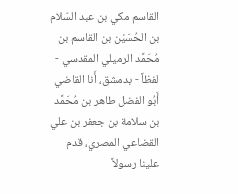القاسم مكي بن عبد السّلام بن الحُسَيْن بن القاسم بن مُحَمَّد الرميلي المقدسي - لفظاً - بدمشق، أَنا القاضي أَبُو الفضل طاهر بن مُحَمَّد بن سلامة بن جعفر بن علي القضاعي المصري، قدم علينا رسولاً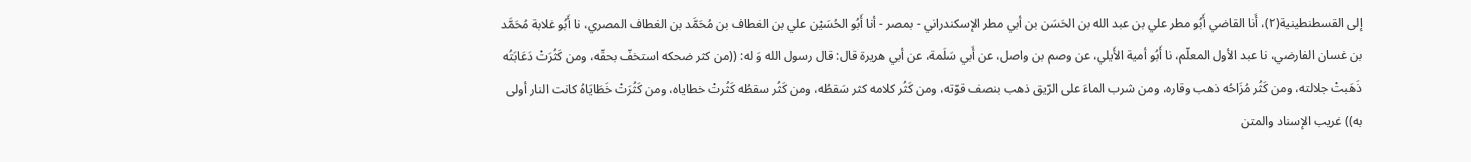إلى القسطنطينية(٢)، أَنا القاضي أَبُو مطر علي بن عبد الله بن الحَسَن بن أبي مطر الإسكندراني - بمصر - أنا أَبُو الحُسَيْن علي بن الغطاف بن مُحَمَّد بن الغطاف المصري، نا أَبُو غلابة مُحَمَّد بن غسان الفارضي، نا عبد الأول المعلّم، نا أَبُو أمية الأَيلي، عن وصم بن واصل، عن أَبي سَلَمة، عن أبي هريرة قال: قال رسول الله وَ له: ((من كثر ضحكه استخفّ بحقّه، ومن كَثُرَتْ دَعَابَتُه ذَهَبتْ جلالته، ومن کَثُر مُزَاحُه ذهب وقاره، ومن شرب الماءَ على الرّيق ذهب بنصف قوّته، ومن كَثُر كلامه كثر سَقطُه، ومن كَثُر سقطُه كَثُرتْ خطاياه، ومن كَثُرَتْ خَطَايَاهُ كانت النار أولى به)) غريب الإسناد والمتن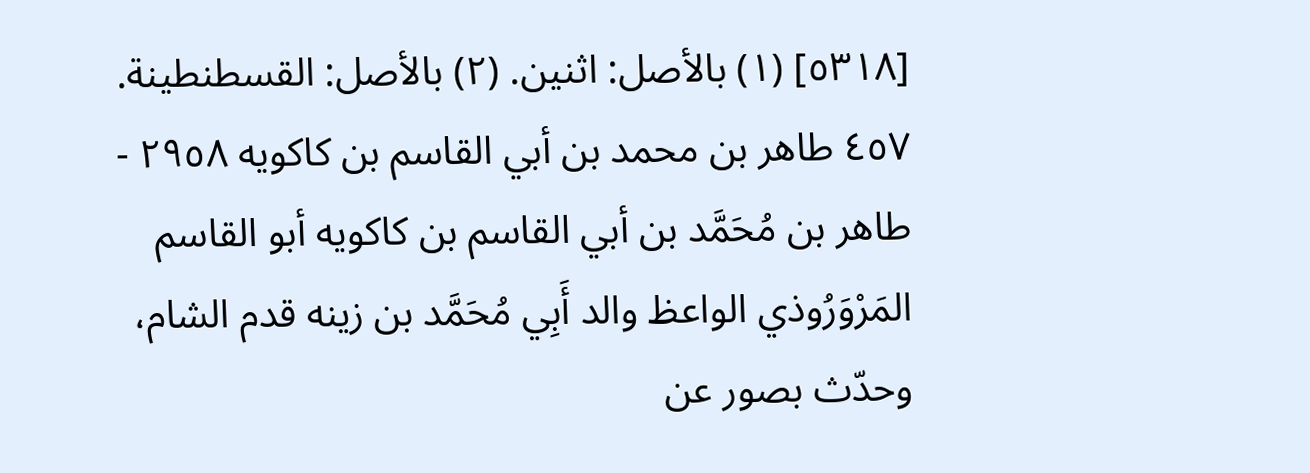[٥٣١٨] (١) بالأصل: اثنين. (٢) بالأصل: القسطنطينة. ٤٥٧ طاهر بن محمد بن أبي القاسم بن كاكويه ٢٩٥٨ - طاهر بن مُحَمَّد بن أبي القاسم بن كاكويه أبو القاسم المَرْوَرُوذي الواعظ والد أَبِي مُحَمَّد بن زينه قدم الشام، وحدّث بصور عن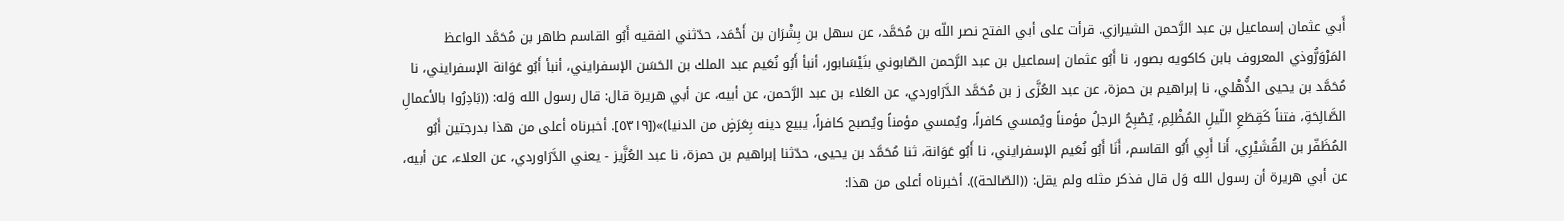أَبي عثمان إسماعيل بن عبد الرَّحمن الشيرازي. قرأت على أبي الفتح نصر اللّه بن مُحَمَّد، عن سهل بن بِشْرَان بن أَحْمَد، حدّثني الفقيه أَبُو القاسم طاهر بن مُحَمَّد الواعظ المَرْوَرُّوذي المعروف بابن كاكويه بصور، نا أَبُو عثمان إسماعيل بن عبد الرَّحمن الصّابوني بنَيْسَابور، أنبأ أَبُو نُعَيم عبد الملك بن الحَسَن الإسفرايني، أنبأ أَبُو عَوَانة الإسفرايني، نا مُحَمَّد بن يحيى الذُّهْلي، نا إبراهيم بن حمزة، عن عبد العُزَّى ز بن مُحَمَّد الدَّرَاوردي، عن العَلاء بن عبد الرَّحمن، عن أبيه، عن أبي هريرة قال: قال رسول الله وَله: ((بَادِرُوا بالأعمالِ الصَّالِحَةِ، فتناً كَقِطَعِ اللّيلِ المُظْلِمِ، يُصْبِحُ الرجلُ مؤمناً ويُمسي كافراً، ويُمسي مؤمناً ويُصبح كافراً، يبيع دينه بِعَرَضٍ من الدنيا)»([٥٣١٩]. أخبرناه أعلى من هذا بدرجتين أَبُو المُظَفّر بن القُشَيْرِي، أَنا أَبِي أَبُو القاسم، أَنَا أَبُو نُعَيم الإسفرايني، نا أَبُو عَوَانة، ثنا مُحَمَّد بن يحيى، حدّثنا إبراهيم بن حمزة، نا عبد العُزَّيز - يعني الدَّرَاوردي، عن العلاء، عن أبيه، عن أبي هريرة أن رسول الله وَل قال فذكر مثله ولم يقل: ((الصّالحة)). أخبرناه أعلى من هذا: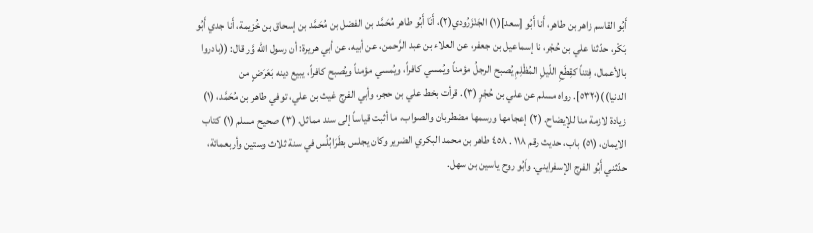أَبُو القاسم زاهر بن طاهر، أَنا أَبُو [سعد](١) الجَنْزَرُودي(٢)، أَنَا أَبُو طاهر مُحَمَّد بن الفضل بن مُحَمَّد بن إسحاق بن خُزيمة، أَنا جدي أَبُو بَكْر، حدّثنا علي بن حُجْر، نا إسماعيل بن جعفر، عن العلاء بن عبد الرَّحمن، عن أبيه، عن أبي هريرة: أن رسول الله وَّر قال: ((بادروا بالأعمال، فِتناً كقِطَعِ اللّيلِ المُظْلِمِ يُصبح الرجلُ مؤمناً ويُمسي كافراً، ويُمسي مؤمناً ويُصبح كافراً، يبيع دينه بَعَرَضٍ من الدنيا))(٥٣٢٠]. رواه مسلم عن علي بن حُجْرٍ (٣). قرأت بخط علي بن حجر، وأبي الفرج غيث بن علي، توفي طاهر بن مُحَمَّد، (١) زيادة لازمة منا للإيضاح. (٢) إعجامها ورسمها مضطربان والصواب، ما أثبت قياساً إلى سند مماثل. (٣) صحيح مسلم (١) کتاب الايمان، (٥١) باب، حديث رقم ١١٨ . ٤٥٨ طاهر بن محمد البكري الضرير وكان يجلس بطَرَابُلُس في سنة ثلاث وستين وأربعمائة، حدّثني أَبُو الفرج الإسفرايني. واَبُو روح یاسین بن سهل.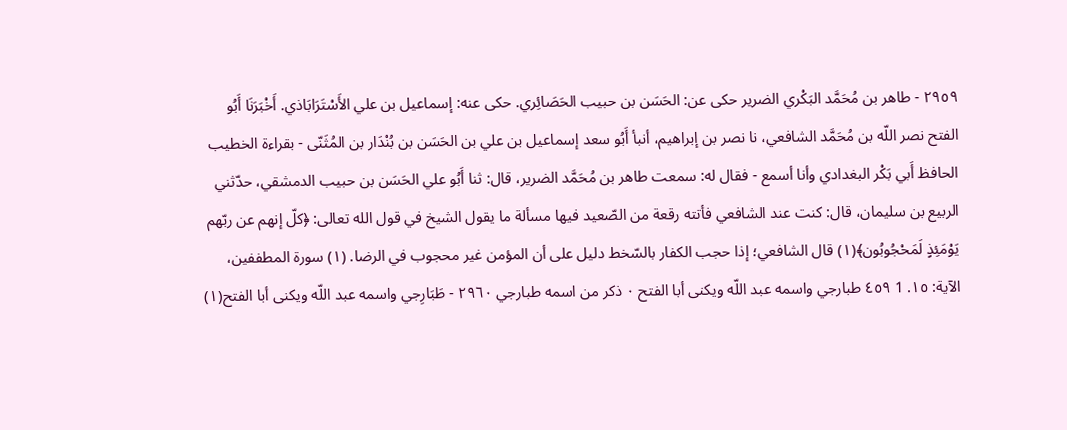٢٩٥٩ - طاهر بن مُحَمَّد البَكْري الضرير حكى عن: الحَسَن بن حبيب الحَصَائِري. حكى عنه: إسماعيل بن علي الأَسْتَرَابَاذي. أَخْبَرَنَا أَبُو الفتح نصر اللّه بن مُحَمَّد الشافعي، نا نصر بن إبراهيم، أنبأ أَبُو سعد إسماعيل بن علي بن الحَسَن بن بُنْدَار بن المُثَنّى - بقراءة الخطيب الحافظ أَبي بَكْر البغدادي وأنا أسمع - فقال له: سمعت طاهر بن مُحَمَّد الضرير، قال: ثنا أَبُو علي الحَسَن بن حبيب الدمشقي، حدّثني الربيع بن سليمان، قال: كنت عند الشافعي فأتته رقعة من الصّعيد فيها مسألة ما يقول الشيخ في قول الله تعالى: ﴿كلّ إنهم عن ربّهم يَوْمَئِذٍ لَمَحْجُوبُون﴾(١) قال الشافعي؛ إذا حجب الكفار بالسّخط دليل على أن المؤمن غير محجوب في الرضا. (١) سورة المطففين، الآية: ١٥. 1 ٤٥٩ طبارجي واسمه عبد اللّه ويكنى أبا الفتح ٠ ذكر من اسمه طبارجي ٢٩٦٠ - طَبَارِجي واسمه عبد اللّه ويكنى أبا الفتح(١)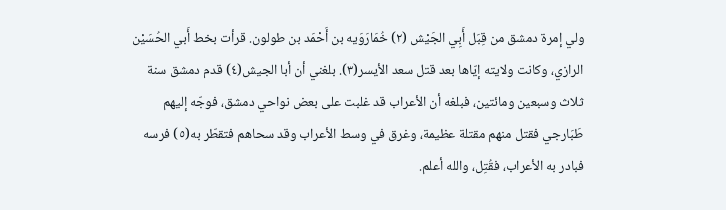ولي إمرة دمشق من قِبَل أَبِي الجَيْش (٢) خُمَارَوَيه بن أَحْمَد بن طولون. قرأت بخط أَبي الحُسَيْن الرازي، وكانت ولايته إيّاها بعد قتل سعد الأيسر(٣). بلغني أن أبا الجيش(٤) قدم دمشق سنة ثلاث وسبعين ومائتين، فبلغه أن الأعراب قد غلبت على بعض نواحي دمشق، فوجّه إليهم طَبَارجي فقتل منهم مقتلة عظيمة، وغرق في وسط الأعراب وقد سحاهم فتقطّر به(٥) فرسه فبادر به الأعراب، فقُتِل، والله أعلم.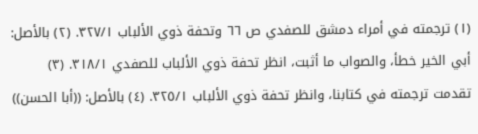(١) ترجمته في أمراء دمشق للصفدي ص ٦٦ وتحفة ذوي الألباب ٣٢٧/١. (٢) بالأصل: أبي الخير خطأ، والصواب ما أثبت، انظر تحفة ذوي الألباب للصفدي ٣١٨/١. (٣) تقدمت ترجمته في كتابنا، وانظر تحفة ذوي الألباب ٣٢٥/١. (٤) بالأصل: ((أبا الحسن))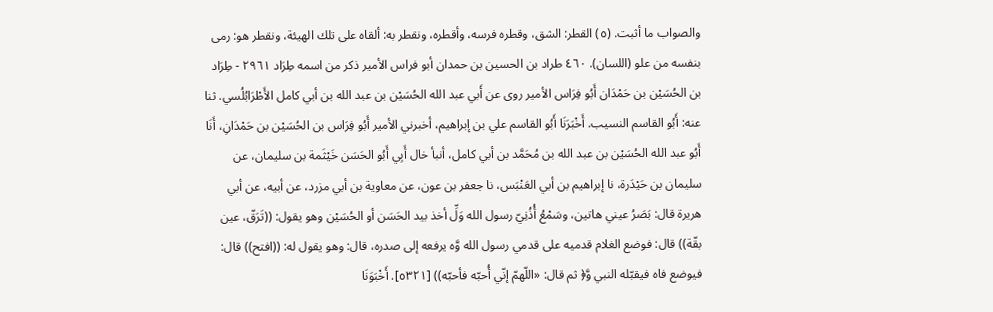والصواب ما أثبت. (٥) القطر: الشق، وقطره فرسه، وأقطره، ونقطر به: ألقاه على تلك الهيئة، ونقطر هو: رمى بنفسه من علو (اللسان). ٤٦٠ طراد بن الحسين بن حمدان أبو فراس الأمير ذکر من اسمه طِرَاد ٢٩٦١ - طِرَاد بن الحُسَيْن بن حَمْدَان أَبُو فِرَاس الأمير روى عن أَبي عبد الله الحُسَيْن بن عبد الله بن أبي كامل الأَطْرَابُلُسي. ثنا عنه: أَبُو القاسم النسيب. أَخْبَرَنَا أَبُو القاسم علي بن إبراهيم، أخبرني الأمير أَبُو فِرَاس بن الحُسَيْن بن حَمْدَانِ، أَنَا أَبُو عبد الله الحُسَيْن بن عبد الله بن مُحَمَّد بن أبي كامل، أنبأ خال أَبِي أَبُو الحَسَن خَيْثَمة بن سليمان، عن سليمان بن حَيْدَرة، نا إبراهيم بن أبي العَنْبَس، نا جعفر بن عون، عن معاوية بن أبي مزرد، عن أبيه، عن أبي هريرة قال: بَصَرُ عيني هاتين، وسَمْعُ أُذُنِيّ رسول الله وَلِّ أخذ بيد الحَسَن أو الحُسَيْن وهو يقول: ((تَرَقّ، عين بقّة)) قال: فوضع الغلام قدميه على قدمي رسول الله وَّه يرفعه إلى صدره، قال: وهو يقول له: ((افتح)) قال: فيوضع فاه فيقبّله النبي وَّ﴿ ثم قال: «اللّهمّ إنّي أُحبّه فأحبّه)) [٥٣٢١]. أَخْبَوَنَا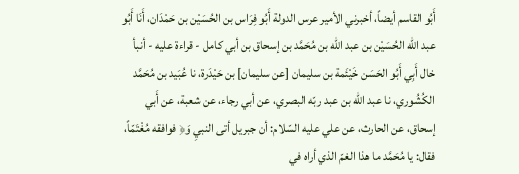أَبُو القاسم أيضاً، أخبرني الأمير عرس الدولة أَبُو فِرَاس بن الحُسَيْن بن حَمْدَان، أَنَا أَبُو عبد اللّه الحُسَيْن بن عبد الله بن مُحَمَّد بن إسحاق بن أبي كامل - قراءة عليه - أنبأ خال أَبِي أَبُو الحَسَن خَيْئَمة بن سليمان [عن سليمان] بن حَيْدَرة، نا عُبَيد بن مُحَمَّد الكُشُوري، نا عبد الله بن عبد ربّه البصري، عن أبي رجاء، عن شعبة، عن أَبي إسحاق، عن الحارث، عن علي عليه السّلام: أن جبريل أتى النبيِ وَ﴿ فوافقه مُغْتَمّاً، فقال: يا مُحَمَّد ما هذا الغمّ الذي أراه في